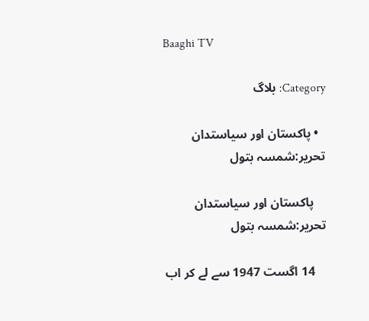Baaghi TV

Category: بلاگ

  • پاکستان اور سیاستدان  تحریر:شمسہ بتول

    پاکستان اور سیاستدان تحریر:شمسہ بتول

    14 اگست 1947 سے لے کر اب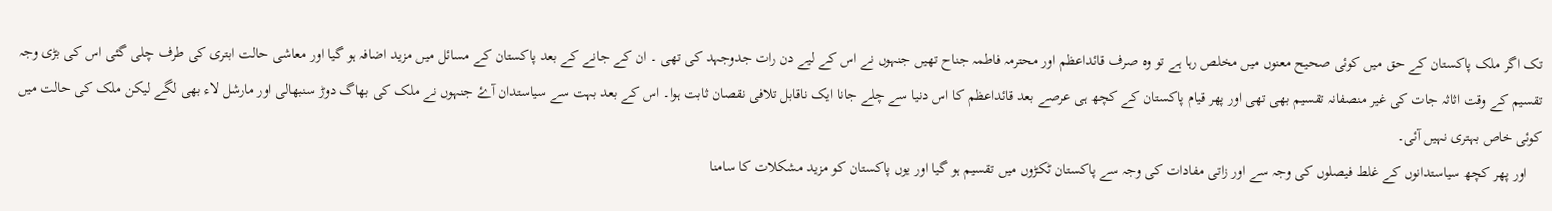تک اگر ملک پاکستان کے حق میں کوئی صحیح معنوں میں مخلص رہا ہے تو وہ صرف قائداعظم اور محترمہ فاطمہ جناح تھیں جنہوں نے اس کے لیے دن رات جدوجہد کی تھی ۔ ان کے جانے کے بعد پاکستان کے مسائل میں مزید اضافہ ہو گیا اور معاشی حالت ابتری کی طرف چلی گئی اس کی بڑی وجہ تقسیم کے وقت اثاثہ جات کی غیر منصفانہ تقسیم بھی تھی اور پھر قیام پاکستان کے کچھ ہی عرصے بعد قائداعظم کا اس دنیا سے چلے جانا ایک ناقابل تلافی نقصان ثابت ہوا۔ اس کے بعد بہت سے سیاستدان آۓ جنہوں نے ملک کی بھاگ دوڑ سنبھالی اور مارشل لاء بھی لگے لیکن ملک کی حالت میں کوئی خاص بہتری نہیں آئی۔
    اور پھر کچھ سیاستدانوں کے غلط فیصلوں کی وجہ سے اور زاتی مفادات کی وجہ سے پاکستان ٹکڑوں میں تقسیم ہو گیا اور یوں پاکستان کو مزید مشکلات کا سامنا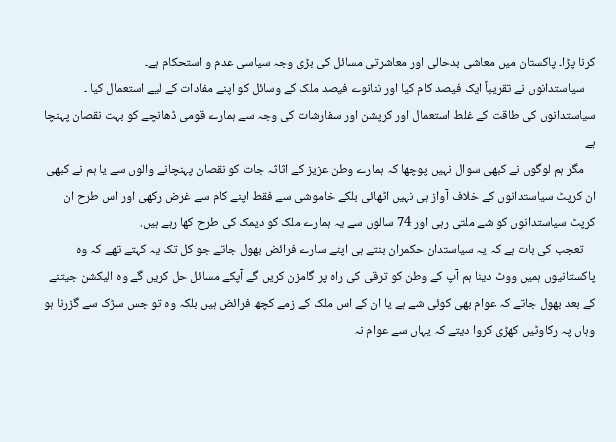کرنا پڑا۔ پاکستان میں معاشی بدحالی اور معاشرتی مسائل کی بڑی وجہ سیاسی عدم و استحکام ہے۔
    سیاستدانوں نے تقریباً ایک فیصد کام کیا اور ننانوے فیصد ملک کے وسائل کو اپنے مفادات کے لیے استعمال کیا ۔ سیاستدانوں کی طاقت کے غلط استعمال اور کرپشن اور سفارشات کی وجہ سے ہمارے قومی ڈھانچے کو بہت نقصان پہنچا ہے
    مگر ہم لوگوں نے کبھی سوال نہیں پوچھا کہ ہمارے وطن عزیز کے اثاثہ جات کو نقصان پہنچانے والوں سے یا ہم نے کبھی ان کرپٹ سیاستدانوں کے خلاف آواز ہی نہیں اٹھائی بلکے خاموشی سے فقط اپنے کام سے غرض رکھی اور اس طرح ان کرپٹ سیاستدانوں کو شے ملتی رہی اور 74 سالوں سے یہ ہمارے ملک کو دیمک کی طرح کھا رہے ہیں.
    تعجب کی بات ہے کہ یہ سیاستدان حکمران بنتے ہی اپنے سارے فرائض بھول جاتے جو کل تک یہ کہتے تھے کہ وہ پاکستانیوں ہمیں ووٹ دینا ہم آپ کے وطن کو ترقی کی راہ پر گامزن کریں گے آپکے مسائل حل کریں گے وہ الیکشن جیتنے کے بعد بھول جاتے کہ عوام بھی کوئی شے ہے یا ان کے اس ملک کے زمے کچھ فرائض ہیں بلکہ وہ تو جس سڑک سے گزرنا ہو وہاں پہ رکاوٹیں کھڑی کروا دیتے کہ یہاں سے عوام نہ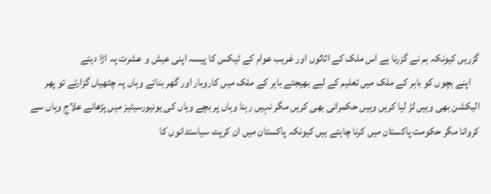گزریں کیونکہ ہم نے گزرنا ہے اس ملک کے اثاثوں اور غریب عوام کے ٹیکس کا پیسہ اپنی عیش و عشرت پہ اڑا دیتے
    اپنے بچوں کو باہر کے ملک میں تعلیم کے لیے بھیجتے باہر کے ملک میں کاروبار اور گھر بناتے وہاں پہ چٹھیاں گزارتے تو پھر الیکشن بھی وہیں لڑ لیا کریں وہیں حکمرانی بھی کریں مگر نہیں رہنا وہاں پر بچے وہاں کی یونیورسیٹیز میں پڑھانے علاج وہاں سے کروانا مگر حکومت پاکستان میں کرنا چاہتے ہیں کیونکہ پاکستان میں ان کرپٹ سیاستدانوں کا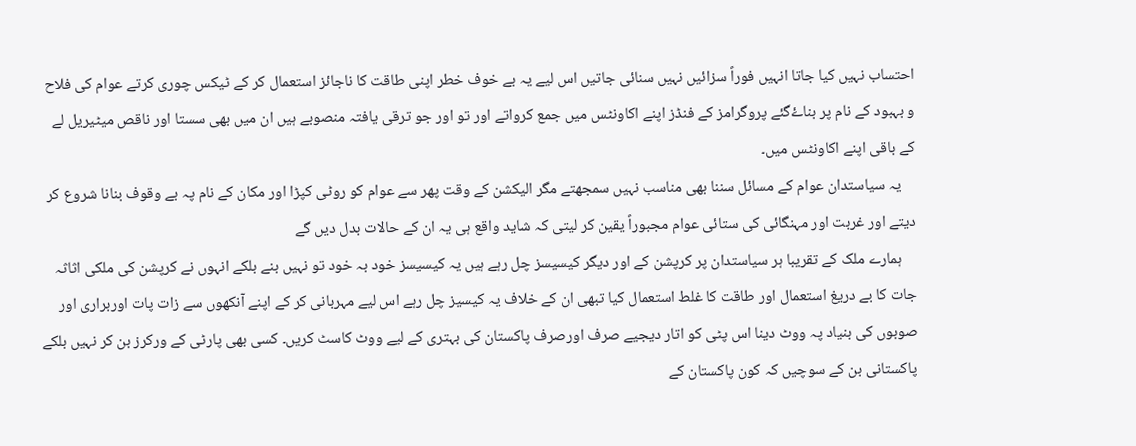احتساب نہیں کیا جاتا انہیں فوراً سزائیں نہیں سنائی جاتیں اس لیے یہ بے خوف خطر اپنی طاقت کا ناجائز استعمال کر کے ٹیکس چوری کرتے عوام کی فلاح و بہبود کے نام پر بناۓگئے پروگرامز کے فنڈز اپنے اکاونٹس میں جمع کرواتے اور تو اور جو ترقی یافتہ منصوبے ہیں ان میں بھی سستا اور ناقص میٹیریل لے کے باقی اپنے اکاونٹس میں۔
    یہ سیاستدان عوام کے مسائل سننا بھی مناسب نہیں سمجھتے مگر الیکشن کے وقت پھر سے عوام کو روٹی کپڑا اور مکان کے نام پہ بے وقوف بنانا شروع کر دیتے اور غربت اور مہنگائی کی ستائی عوام مجبوراً یقین کر لیتی کہ شاید واقع ہی یہ ان کے حالات بدل دیں گے
    ہمارے ملک کے تقریبا ہر سیاستدان پر کرپشن کے اور دیگر کیسیسز چل رہے ہیں یہ کیسیسز خود بہ خود تو نہیں بنے بلکے انہوں نے کرپشن کی ملکی اثاثہ جات کا بے دریغ استعمال اور طاقت کا غلط استعمال کیا تبھی ان کے خلاف یہ کیسیز چل رہے اس لیے مہربانی کر کے اپنے آنکھوں سے زات پات اوربراری اور صوبوں کی بنیاد پہ ووٹ دینا اس پٹی کو اتار دیجیے صرف اورصرف پاکستان کی بہتری کے لیے ووٹ کاسٹ کریں۔ کسی بھی پارٹی کے ورکرز بن کر نہیں بلکے پاکستانی بن کے سوچیں کہ کون پاکستان کے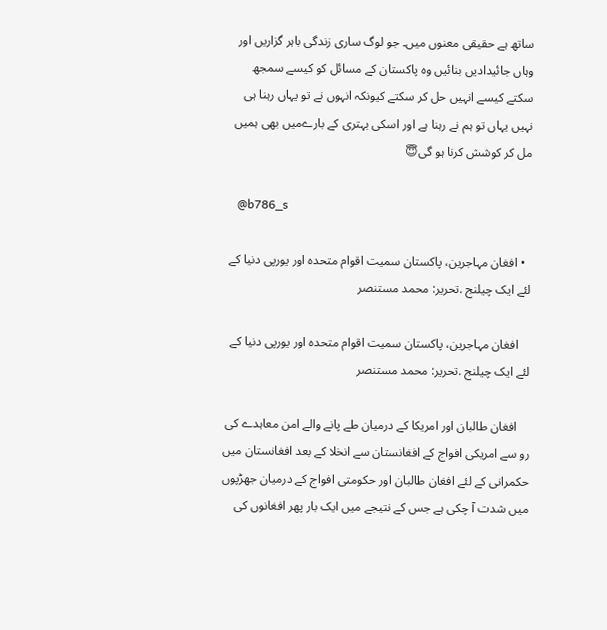ساتھ ہے حقیقی معنوں میں۔ جو لوگ ساری زندگی باہر گزاریں اور وہاں جائیدادیں بنائیں وہ پاکستان کے مسائل کو کیسے سمجھ سکتے کیسے انہیں حل کر سکتے کیونکہ انہوں نے تو یہاں رہنا ہی نہیں یہاں تو ہم نے رہنا ہے اور اسکی بہتری کے بارےمیں بھی ہمیں مل کر کوشش کرنا ہو گی😇

    @b786_s

  • افغان مہاجرین، پاکستان سمیت اقوام متحدہ اور یورپی دنیا کے لئے ایک چیلنج .تحریر: محمد مستنصر

    افغان مہاجرین، پاکستان سمیت اقوام متحدہ اور یورپی دنیا کے لئے ایک چیلنج .تحریر: محمد مستنصر

    افغان طالبان اور امریکا کے درمیان طے پانے والے امن معاہدے کی رو سے امریکی افواج کے افغانستان سے انخلا کے بعد افغانستان میں حکمرانی کے لئے افغان طالبان اور حکومتی افواج کے درمیان جھڑپوں میں شدت آ چکی ہے جس کے نتیجے میں ایک بار پھر افغانوں کی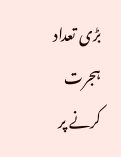بڑی تعداد ہجرت کرنے پر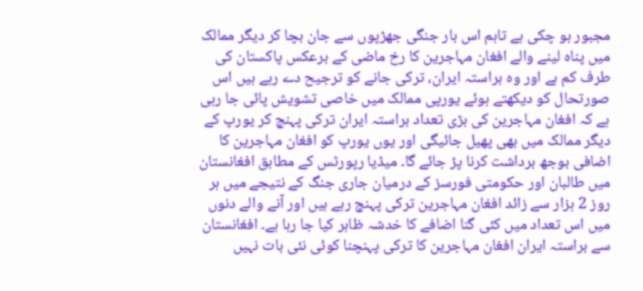مجبور ہو چکی ہے تاہم اس بار جنگی جھڑپوں سے جان بچا کر دیگر ممالک میں پناہ لینے والے افغان مہاجرین کا رخ ماضی کے برعکس پاکستان کی طرف کم ہے اور وہ براستہ ایران، ترکی جانے کو ترجیح دے رہے ہیں اس صورتحال کو دیکھتے ہوئے یورپی ممالک میں خاصی تشویش پائی جا رہی ہے کہ افغان مہاجرین کی بڑی تعداد براستہ ایران ترکی پہنچ کر یورپ کے دیگر ممالک میں بھی پھیل جائیگی اور یوں یورپ کو افغان مہاجرین کا اضافی بوجھ برداشت کرنا پڑ جائے گا۔ میڈیا رپورٹس کے مطابق افغانستان میں طالبان اور حکومتی فورسز کے درمیان جاری جنگ کے نتیجے میں ہر روز 2 ہزار سے زائد افغان مہاجرین ترکی پہنچ رہے ہیں اور آنے والے دنوں میں اس تعداد میں کئی گنا اضافے کا خدشہ ظاہر کیا جا رہا ہے۔ افغانستان سے براستہ ایران افغان مہاجرین کا ترکی پہنچنا کوئی نئی بات نہیں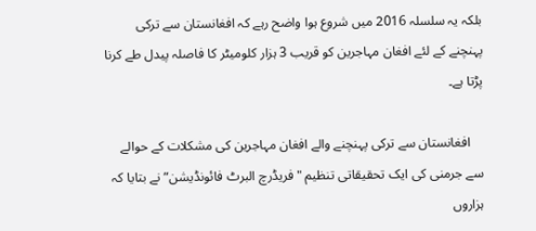بلکہ یہ سلسلہ 2016 میں شروع ہوا واضح رہے کہ افغانستان سے ترکی پہنچنے کے لئے افغان مہاجرین کو قریب 3 ہزار کلومیٹر کا فاصلہ پیدل طے کرنا پڑتا ہے۔

    افغانستان سے ترکی پہنچنے والے افغان مہاجرین کی مشکلات کے حوالے سے جرمنی کی ایک تحقیقاتی تنظیم "فریڈرچ البرٹ فائونڈیشن” نے بتایا کہ ہزاروں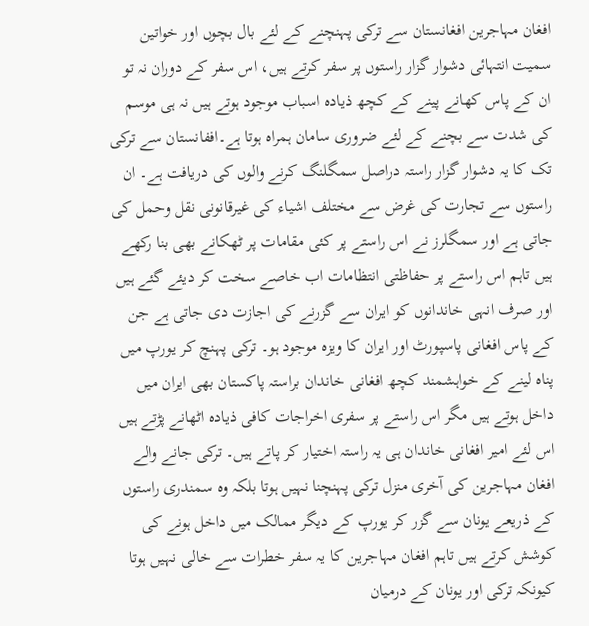افغان مہاجرین افغانستان سے ترکی پہنچنے کے لئے بال بچوں اور خواتین سمیت انتہائی دشوار گزار راستوں پر سفر کرتے ہیں، اس سفر کے دوران نہ تو ان کے پاس کھانے پینے کے کچھ ذیادہ اسباب موجود ہوتے ہیں نہ ہی موسم کی شدت سے بچنے کے لئے ضروری سامان ہمراہ ہوتا ہے۔اففانستان سے ترکی تک کا یہ دشوار گزار راستہ دراصل سمگلنگ کرنے والوں کی دریافت ہے۔ ان راستوں سے تجارت کی غرض سے مختلف اشیاء کی غیرقانونی نقل وحمل کی جاتی ہے اور سمگلرز نے اس راستے پر کئی مقامات پر ٹھکانے بھی بنا رکھے ہیں تاہم اس راستے پر حفاظتی انتظامات اب خاصے سخت کر دیئے گئے ہیں اور صرف انہی خاندانوں کو ایران سے گزرنے کی اجازت دی جاتی ہے جن کے پاس افغانی پاسپورٹ اور ایران کا ویزہ موجود ہو۔ ترکی پہنچ کر یورپ میں پناہ لینے کے خواہشمند کچھ افغانی خاندان براستہ پاکستان بھی ایران میں داخل ہوتے ہیں مگر اس راستے پر سفری اخراجات کافی ذیادہ اٹھانے پڑتے ہیں اس لئے امیر افغانی خاندان ہی یہ راستہ اختیار کر پاتے ہیں۔ ترکی جانے والے افغان مہاجرین کی آخری منزل ترکی پہنچنا نہیں ہوتا بلکہ وہ سمندری راستوں کے ذریعے یونان سے گزر کر یورپ کے دیگر ممالک میں داخل ہونے کی کوشش کرتے ہیں تاہم افغان مہاجرین کا یہ سفر خطرات سے خالی نہیں ہوتا کیونکہ ترکی اور یونان کے درمیان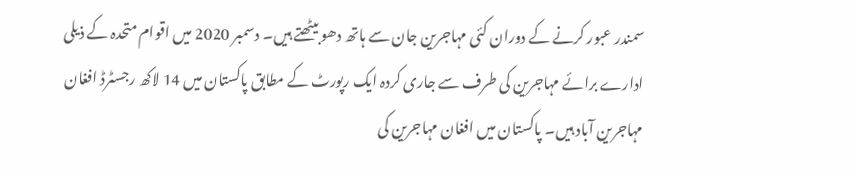سمندر عبور کرنے کے دوران کئی مہاجرین جان سے ہاتھ دھو بیٹھتے ہیں۔ دسمبر 2020 میں اقوام متحدہ کے ذیلی ادارے برائے مہاجرین کی طرف سے جاری کردہ ایک رپورٹ کے مطابق پاکستان میں 14 لاکھ رجسٹرڈ افغان مہاجرین آباد ہیں۔ پاکستان میں افغان مہاجرین کی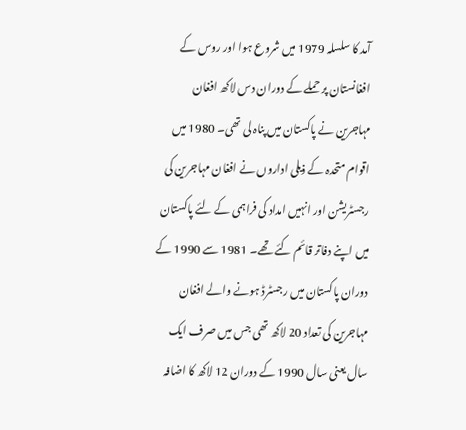آمد کا سلسلہ 1979 میں شروع ہوا اور روس کے افغانستان پر حملے کے دوران دس لاکھ افغان مہاجرین نے پاکستان میں پناہ لی تھی۔ 1980 میں اقوام متحدہ کے ذیلی اداروں نے افغان مہاجرین کی رجسٹریشن اور انہیں امداد کی فراہمی کے لئے پاکستان میں اپنے دفاتر قائم کئے تھے۔ 1981 سے 1990 کے دوران پاکستان میں رجسٹرڈ ہونے والے افغان مہاجرین کی تعداد 20 لاکھ تھی جس میں صرف ایک سال یعنی سال 1990 کے دوران 12 لاکھ کا اضافہ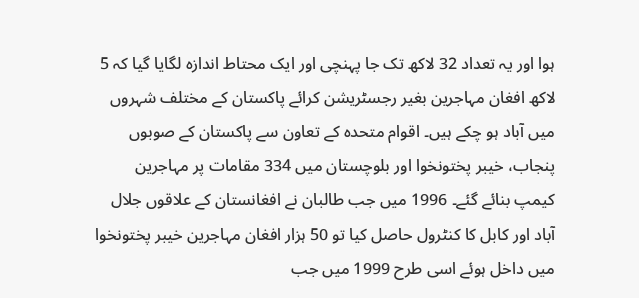ہوا اور یہ تعداد 32 لاکھ تک جا پہنچی اور ایک محتاط اندازہ لگایا گیا کہ 5 لاکھ افغان مہاجرین بغیر رجسٹریشن کرائے پاکستان کے مختلف شہروں میں آباد ہو چکے ہیں۔ اقوام متحدہ کے تعاون سے پاکستان کے صوبوں پنجاب، خیبر پختونخوا اور بلوچستان میں 334 مقامات پر مہاجرین کیمپ بنائے گئے۔ 1996 میں جب طالبان نے افغانستان کے علاقوں جلال آباد اور کابل کا کنٹرول حاصل کیا تو 50 ہزار افغان مہاجرین خیبر پختونخوا میں داخل ہوئے اسی طرح 1999 میں جب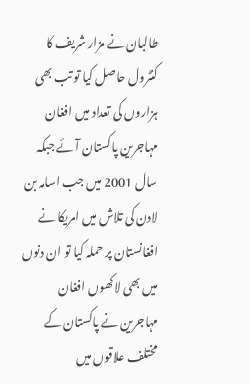طالبان نے مزار شریف کا کنٹرول حاصل کیا تو تب بھی ہزاروں کی تعداد میں افغان مہاجرین پاکستان آئے جبکہ سال 2001 میں جب اسامہ بن لادن کی تلاش میں امریکا نے افغانستان پر حملہ کیا تو ان دنوں میں بھی لاکھوں افغان مہاجرین نے پاکستان کے مختلف علاقوں میں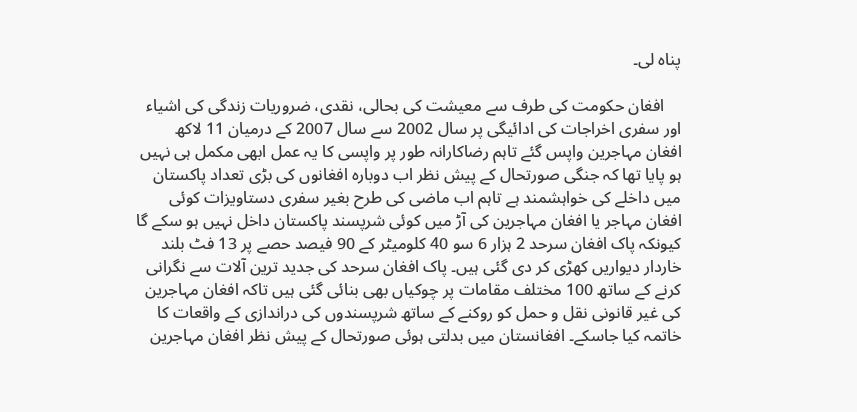پناہ لی۔

    افغان حکومت کی طرف سے معیشت کی بحالی، نقدی، ضروریات زندگی کی اشیاء اور سفری اخراجات کی ادائیگی پر سال 2002 سے سال 2007 کے درمیان 11 لاکھ افغان مہاجرین واپس گئے تاہم رضاکارانہ طور پر واپسی کا یہ عمل ابھی مکمل ہی نہیں ہو پایا تھا کہ جنگی صورتحال کے پیش نظر اب دوبارہ افغانوں کی بڑی تعداد پاکستان میں داخلے کی خواہشمند ہے تاہم اب ماضی کی طرح بغیر سفری دستاویزات کوئی افغان مہاجر یا افغان مہاجرین کی آڑ میں کوئی شرپسند پاکستان داخل نہیں ہو سکے گا کیونکہ پاک افغان سرحد 2 ہزار 6 سو 40 کلومیٹر کے 90 فیصد حصے پر 13 فٹ بلند خاردار دیواریں کھڑی کر دی گئی ہیں۔ پاک افغان سرحد کی جدید ترین آلات سے نگرانی کرنے کے ساتھ 100 مختلف مقامات پر چوکیاں بھی بنائی گئی ہیں تاکہ افغان مہاجرین کی غیر قانونی نقل و حمل کو روکنے کے ساتھ شرپسندوں کی دراندازی کے واقعات کا خاتمہ کیا جاسکے۔ افغانستان میں بدلتی ہوئی صورتحال کے پیش نظر افغان مہاجرین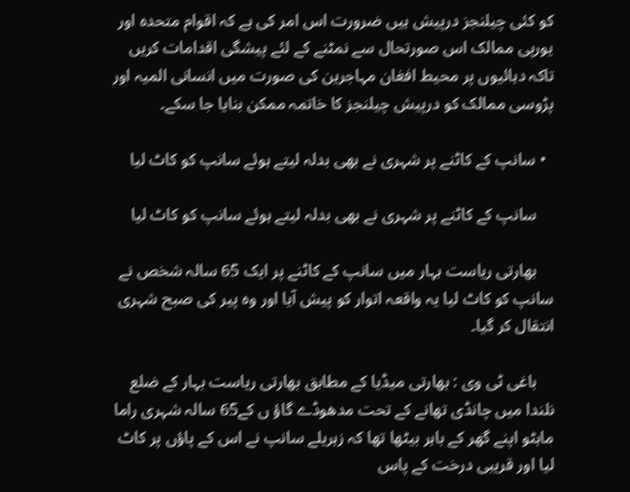کو کئی چیلنجز درپیش ہیں ضرورت اس امر کی ہے کہ اقوام متحدہ اور یورپی ممالک اس صورتحال سے نمٹنے کے لئے پیشگی اقدامات کریں تاکہ دہائیوں پر محیط افغان مہاجرین کی صورت میں انسانی المیہ اور پڑوسی ممالک کو درپیش چیلنجز کا خاتمہ ممکن بنایا جا سکے۔

  • سانپ کے کاٹنے پر شہری نے بھی بدلہ لیتے ہوئے سانپ کو کاٹ لیا

    سانپ کے کاٹنے پر شہری نے بھی بدلہ لیتے ہوئے سانپ کو کاٹ لیا

    بھارتی ریاست بہار میں سانپ کے کاٹنے پر ایک 65 سالہ شخص نے سانپ کو کاٹ لیا یہ واقعہ اتوار کو پیش آیا اور وہ پیر کی صبح شہری انتقال کر گیا۔

    باغی ٹی وی : بھارتی میڈیا کے مطابق بھارتی ریاست بہار کے ضلع نلندا میں چانڈی تھانے کے تحت مدھوڈے گاؤ ں کے65 سالہ شہری راما ماہٹو اپنے گھر کے باہر بیٹھا تھا کہ زہریلے سانپ نے اس کے پاؤں پر کاٹ لیا اور قریبی درخت کے پاس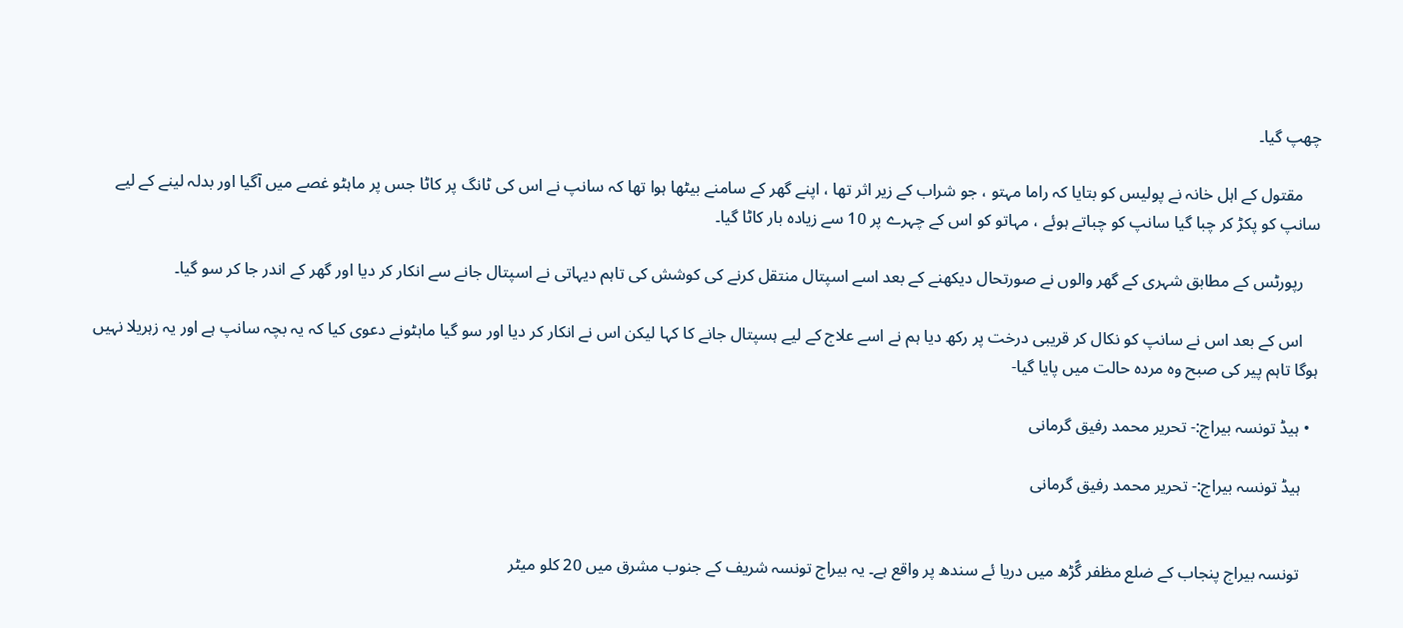چھپ گیا۔

    مقتول کے اہل خانہ نے پولیس کو بتایا کہ راما مہتو ، جو شراب کے زیر اثر تھا ، اپنے گھر کے سامنے بیٹھا ہوا تھا کہ سانپ نے اس کی ٹانگ پر کاٹا جس پر ماہٹو غصے میں آگیا اور بدلہ لینے کے لیے سانپ کو پکڑ کر چبا گیا سانپ کو چباتے ہوئے ، مہاتو کو اس کے چہرے پر 10 سے زیادہ بار کاٹا گیا۔

    رپورٹس کے مطابق شہری کے گھر والوں نے صورتحال دیکھنے کے بعد اسے اسپتال منتقل کرنے کی کوشش کی تاہم دیہاتی نے اسپتال جانے سے انکار کر دیا اور گھر کے اندر جا کر سو گیا۔

    اس کے بعد اس نے سانپ کو نکال کر قریبی درخت پر رکھ دیا ہم نے اسے علاج کے لیے ہسپتال جانے کا کہا لیکن اس نے انکار کر دیا اور سو گیا ماہٹونے دعوی کیا کہ یہ بچہ سانپ ہے اور یہ زہریلا نہیں ہوگا تاہم پیر کی صبح وہ مردہ حالت میں پایا گیا-

  • ہیڈ تونسہ بیراج:- تحریر محمد رفیق گرمانی

    ہیڈ تونسہ بیراج:- تحریر محمد رفیق گرمانی


    تونسہ بیراج پنجاب کے ضلع مظفر گؑڑھ میں دریا ئے سندھ پر واقع ہے۔ یہ بیراج تونسہ شریف کے جنوب مشرق میں 20 کلو میٹر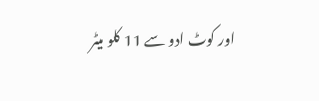اور کوٹ ادو سے 11 کلو میٹر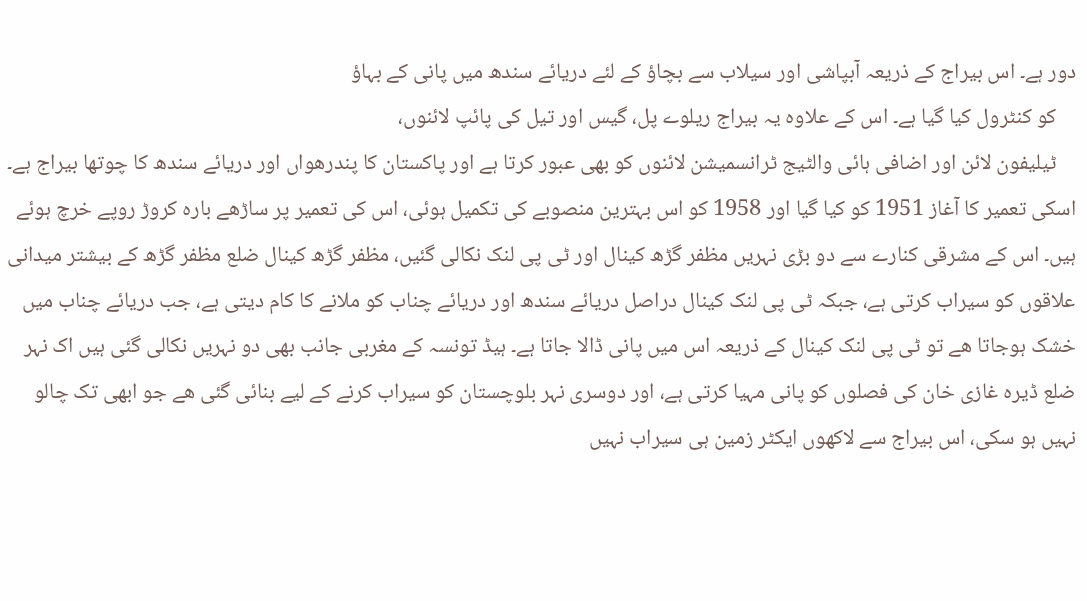دور ہے۔ اس بیراج کے ذریعہ آبپاشی اور سیلاب سے بچاؤ کے لئے دریائے سندھ میں پانی کے بہاؤ
    کو کنٹرول کیا گیا ہے۔ اس کے علاوہ یہ بیراج ریلوے پل، گیس اور تیل کی پائپ لائنوں،
    ٹیلیفون لائن اور اضافی ہائی والٹیج ٹرانسمیشن لائنوں کو بھی عبور کرتا ہے اور پاکستان کا پندرھواں اور دریائے سندھ کا چوتھا بیراج ہے۔ اسکی تعمیر کا آغاز 1951 کو کیا گیا اور 1958 کو اس بہترین منصوبے کی تکمیل ہوئی، اس کی تعمیر پر ساڑھے بارہ کروڑ روپے خرچ ہوئے ہیں۔ اس کے مشرقی کنارے سے دو بڑی نہریں مظفر گڑھ کینال اور ٹی پی لنک نکالی گئیں، مظفر گڑھ کینال ضلع مظفر گڑھ کے بیشتر میدانی علاقوں کو سیراب کرتی ہے، جبکہ ٹی پی لنک کینال دراصل دریائے سندھ اور دریائے چناب کو ملانے کا کام دیتی ہے، جب دریائے چناب میں خشک ہوجاتا ھے تو ٹی پی لنک کینال کے ذریعہ اس میں پانی ڈالا جاتا ہے۔ ہیڈ تونسہ کے مغربی جانب بھی دو نہریں نکالی گئی ہیں اک نہر ضلع ڈیرہ غازی خان کی فصلوں کو پانی مہیا کرتی ہے، اور دوسری نہر بلوچستان کو سیراب کرنے کے لیے بنائی گئی ھے جو ابھی تک چالو نہیں ہو سکی، اس بیراج سے لاکھوں ایکٹر زمین ہی سیراب نہیں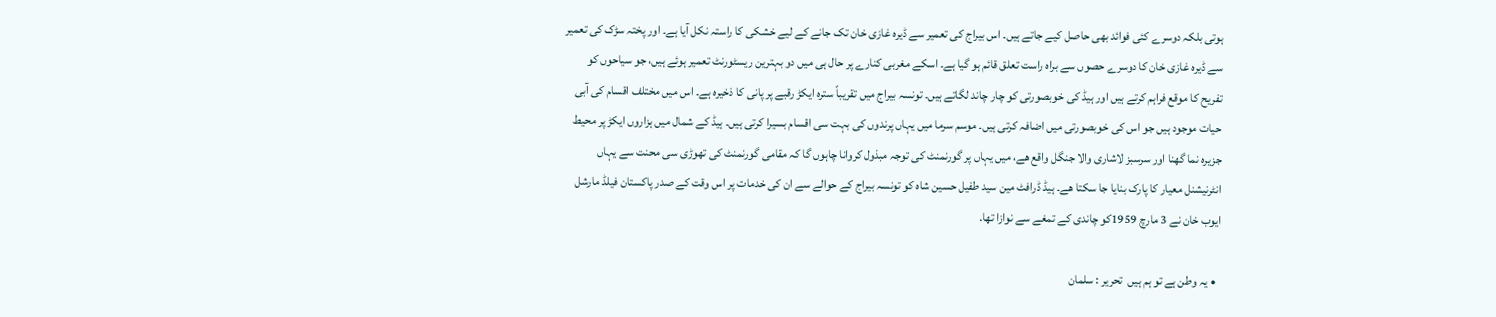ہوتی بلکہ دوسرے کئی فوائد بھی حاصل کیے جاتے ہیں۔ اس بیراج کی تعمیر سے ڈیرہ غازی خان تک جانے کے لیے خشکی کا راستہ نکل آیا ہے۔ اور پختہ سڑک کی تعمیر سے ڈیرہ غازی خان کا دوسرے حصوں سے براہ راست تعلق قائم ہو گیا ہے۔ اسکے مغربی کنارے پر حال ہی میں دو بہترین ریسٹورنٹ تعمیر ہوئے ہیں، جو سیاحوں کو تفریح کا موقع فراہم کرتے ہیں اور ہیڈ کی خوبصورتی کو چار چاند لگاتے ہیں۔ تونسہ بیراج میں تقریباً سترہ ایکڑ رقبے پر پانی کا ذخیرہ ہے۔ اس میں مختلف اقسام کی آبی حیات موجود ہیں جو اس کی خوبصورتی میں اضافہ کرتی ہیں۔ موسم سرما میں یہاں پرندوں کی بہت سی اقسام بسیرا کرتی ہیں۔ ہیڈ کے شمال میں ہزاروں ایکڑ پر محیط جزیرہ نما گھنا اور سرسبز لاشاری والا جنگل واقع ھے، میں یہاں پر گورنمنٹ کی توجہ مبذول کروانا چاہوں گا کہ مقامی گورنمنٹ کی تھوڑی سی محنت سے یہاں انٹرنیشنل معیار کا پارک بنایا جا سکتا ھے۔ ہیڈ ڈرافٹ مین سید طفیل حسین شاہ کو تونسہ بیراج کے حوالے سے ان کی خدمات پر اس وقت کے صدر پاکستان فیلڈ مارشل ایوب خان نے 3 مارچ 1959کو چاندی کے تمغے سے نوازا تھا.

  • یہ وطن ہے تو ہم ہیں  تحریر : سلمان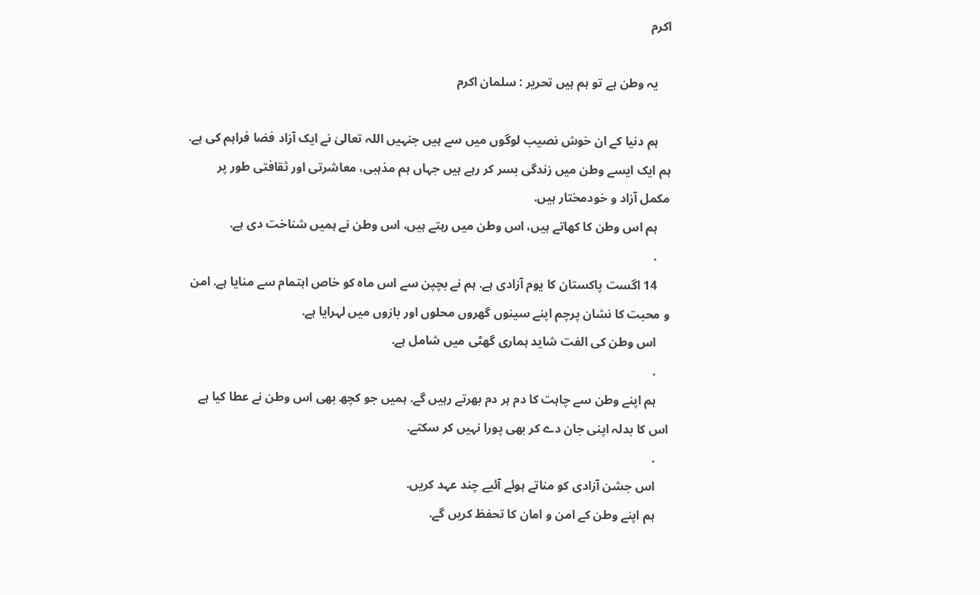اکرم

    یہ وطن ہے تو ہم ہیں تحریر : سلمان اکرم

    ہم دنیا کے ان خوش نصیب لوگوں میں سے ہیں جنہیں اللہ تعالیٰ نے ایک آزاد فضا فراہم کی ہے. ہم ایک ایسے وطن میں زندگی بسر کر رہے ہیں جہاں ہم مذہبی، معاشرتی اور ثقافتی طور پر مکمل آزاد و خودمختار ہیں.
    ہم اس وطن کا کھاتے ہیں، اس وطن میں رہتے ہیں، اس وطن نے ہمیں شناخت دی ہے.
    .
    14 اگست پاکستان کا یوم آزادی ہے. ہم نے بچپن سے اس ماہ کو خاص اہتمام سے منایا ہے. امن و محبت کا نشان پرچم اپنے سینوں گھروں محلوں اور بازوں میں لہرایا ہے.
    اس وطن کی الفت شاید ہماری گھٹی میں شامل ہے.
    .
    ہم اپنے وطن سے چاہت کا دم ہر دم بھرتے رہیں گے. ہمیں جو کچھ بھی اس وطن نے عطا کیا ہے اس کا بدلہ اپنی جان دے کر بھی پورا نہیں کر سکتے.
    .
    اس جشن آزادی کو مناتے ہوئے آئیے چند عہد کریں.
    ہم اپنے وطن کے امن و امان کا تحفظ کریں گے.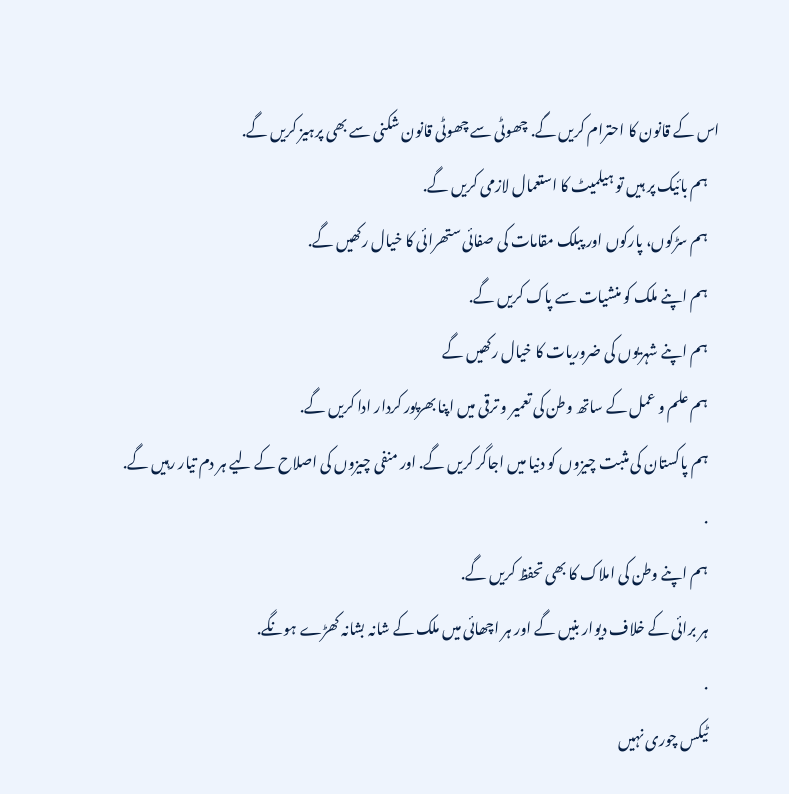اس کے قانون کا احترام کریں گے. چھوٹی سے چھوٹی قانون شکنی سے بھی پرہیز کریں گے.
    ہم بائیک پر ہیں تو ہیلمیٹ کا استعمال لازمی کریں گے.
    ہم سڑکوں، پارکوں اور پبلک مقامات کی صفائی ستھرائی کا خیال رکھیں گے.
    ہم اپنے ملک کو منشیات سے پاک کریں گے.
    ہم اپنے شہریوں کی ضروریات کا خیال رکھیں گے
    ہم علم و عمل کے ساتھ وطن کی تعمیر و ترقی میں اپنا بھرپور کردار ادا کریں گے.
    ہم پاکستان کی مثبت چیزوں کو دنیا میں اجاگر کریں گے. اور منفی چیزوں کی اصلاح کے لیے ہر دم تیار رہیں گے.
    .
    ہم اپنے وطن کی املاک کا بھی تحفظ کریں گے.
    ہر برائی کے خلاف دیوار بنیں گے اور ہر اچھائی میں ملک کے شانہ بشانہ کھڑے ہونگے.
    .
    ٹیکس چوری نہیں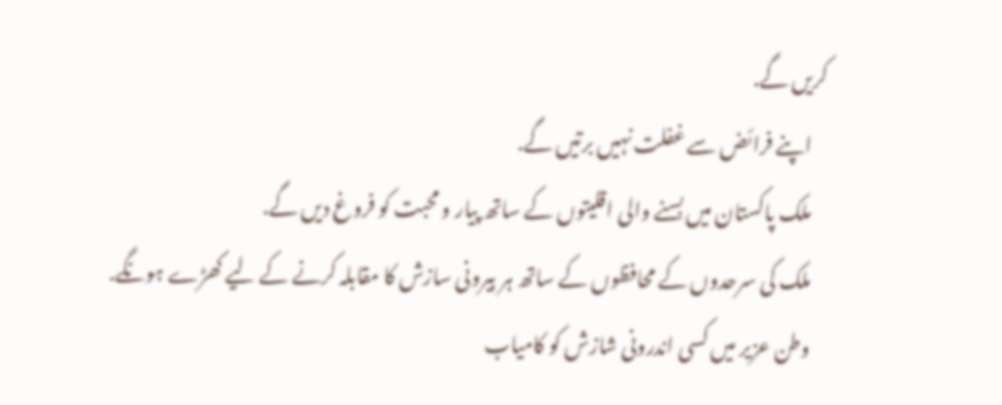کریں گے.
    اپنے فرائض سے غفلت نہیں برتیں گے.
    ملک پاکستان میں بسنے والی اقلیتوں کے ساتھ پیار و محبت کو فروغ دیں گے.
    ملک کی سرحدوں کے محافظوں کے ساتھ ہر بیرونی سازش کا مقابلہ کرنے کے لیے کھڑے ہونگے.
    وطن عزیر میں کسی اندرونی شازش کو کامیاب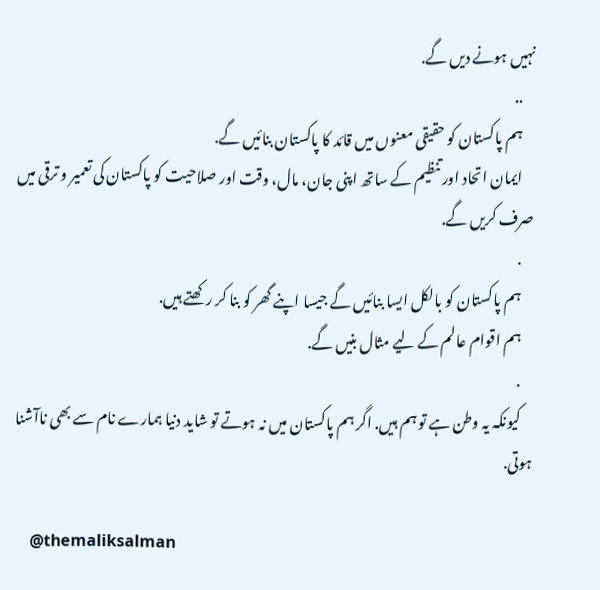نہیں ہونے دیں گے.
    ..
    ہم پاکستان کو حقیقی معنوں میں قائد کا پاکستان بنائیں گے.
    ایمان اتحاد اور تنظیم کے ساتھ اپنی جان، مال، وقت اور صلاحیت کو پاکستان کی تعمیر و ترقی میں صرف کریں گے.
    .
    ہم پاکستان کو بالکل ایسا بنائیں گے جیسا اپنے گھر کو بنا کر رکھتے ہیں.
    ہم اقوام عالم کے لیے مثال بنیں گے.
    .
    کیونکہ یہ وطن ہے تو ہم ہیں. اگر ہم پاکستان میں نہ ہوتے تو شاید دنیا ہمارے نام سے بھی ناآشنا ہوتی.

    @themaliksalman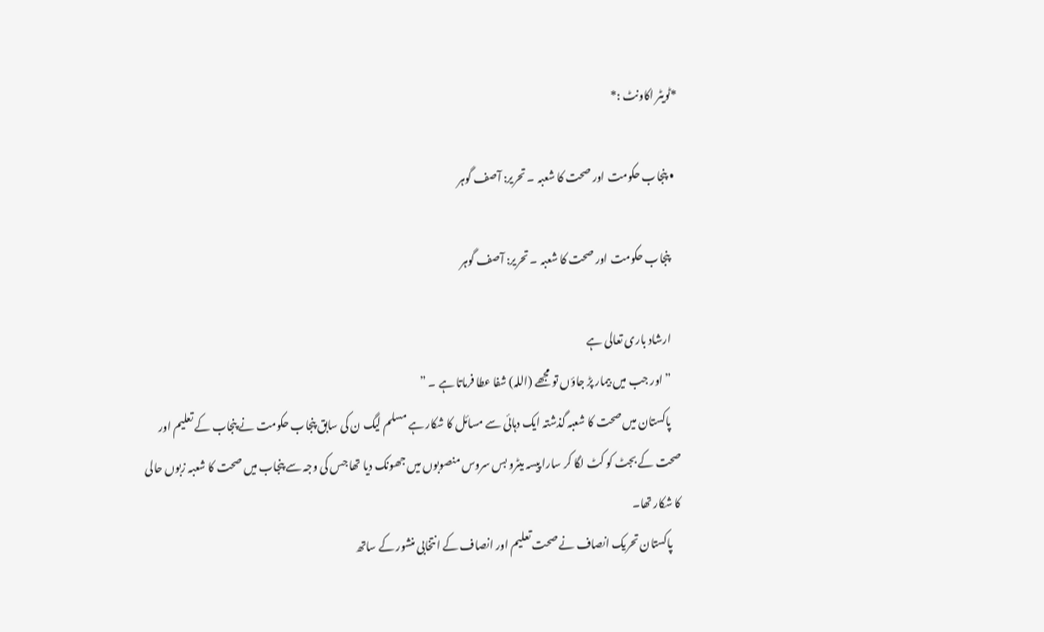*ٹویٹر اکاونٹ :*

  • پنجاب حکومت اور صحت کا شعبہ ۔ تحریر: آصف گوہر

    پنجاب حکومت اور صحت کا شعبہ ۔ تحریر: آصف گوہر

    ارشاد باری تعالی ہے
    ” اور جب میں بیمار پڑ جاؤں تو مجھے (اللہ) شفا عطا فرماتا ہے ۔ ”
    پاکستان میں صحت کا شعبہ گذشتہ ایک دہائی سے مسائل کا شکار ہے مسلم لیگ ن کی سابق پنجاب حکومت نے پنجاب کے تعلیم اور صحت کے بجٹ کو کٹ لگا کر سارا پیسہ میٹرو بس سروس منصوبوں میں جھونک دیا تھا جس کی وجہ سے پنجاب میں صحت کا شعبہ زبوں حالی کا شکار تھا۔
    پاکستان تحریک انصاف نے صحت تعلیم اور انصاف کے انتخابی منشور کے ساتھ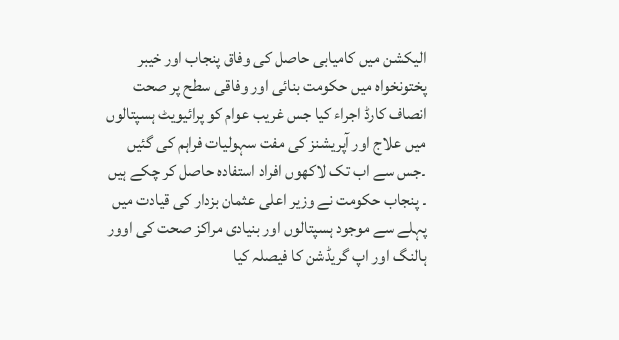الیکشن میں کامیابی حاصل کی وفاق پنجاب اور خیبر پختونخواہ میں حکومت بنائی اور وفاقی سطح پر صحت انصاف کارڈ اجراء کیا جس غریب عوام کو پرائیویٹ ہسپتالوں میں علاج اور آپریشنز کی مفت سہولیات فراہم کی گئیں ۔جس سے اب تک لاکھوں افراد استفادہ حاصل کر چکے ہیں ۔ پنجاب حکومت نے وزیر اعلی عثمان بزدار کی قیادت میں پہلے سے موجود ہسپتالوں اور بنیادی مراکز صحت کی اوور ہالنگ اور اپ گریڈشن کا فیصلہ کیا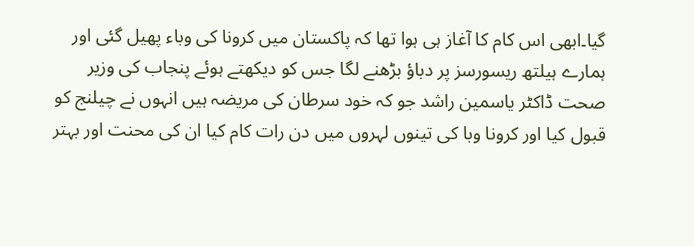گیا۔ابھی اس کام کا آغاز ہی ہوا تھا کہ پاکستان میں کرونا کی وباء پھیل گئی اور ہمارے ہیلتھ ریسورسز پر دباؤ بڑھنے لگا جس کو دیکھتے ہوئے پنجاب کی وزیر صحت ڈاکٹر یاسمین راشد جو کہ خود سرطان کی مریضہ ہیں انہوں نے چیلنج کو قبول کیا اور کرونا وبا کی تینوں لہروں میں دن رات کام کیا ان کی محنت اور بہتر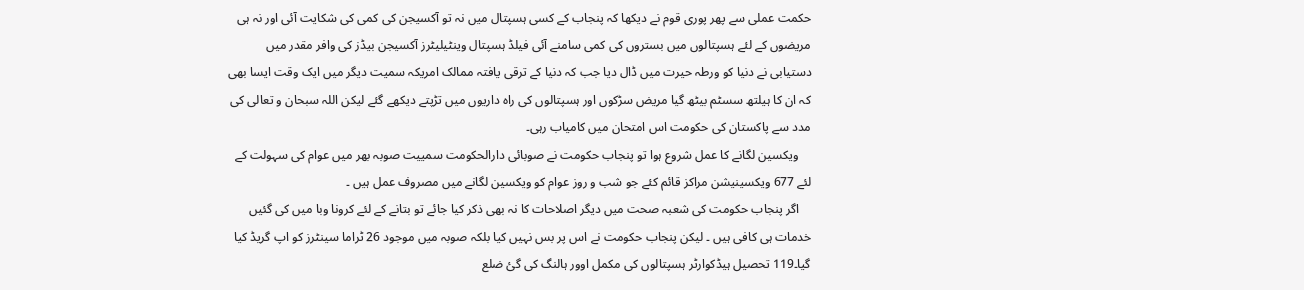حکمت عملی سے پھر پوری قوم نے دیکھا کہ پنجاب کے کسی ہسپتال میں نہ تو آکسیجن کی کمی کی شکایت آئی اور نہ ہی مریضوں کے لئے ہسپتالوں میں بستروں کی کمی سامنے آئی فیلڈ ہسپتال وینٹیلیٹرز آکسیجن بیڈز کی وافر مقدر میں دستیابی نے دنیا کو ورطہ حیرت میں ڈال دیا جب کہ دنیا کے ترقی یافتہ ممالک امریکہ سمیت دیگر میں ایک وقت ایسا بھی کہ ان کا ہیلتھ سسٹم بیٹھ گیا مریض سڑکوں اور ہسپتالوں کی راہ داریوں میں تڑپتے دیکھے گئے لیکن اللہ سبحان و تعالی کی مدد سے پاکستان کی حکومت اس امتحان میں کامیاب رہی۔
    ویکسین لگانے کا عمل شروع ہوا تو پنجاب حکومت نے صوبائی دارالحکومت سمییت صوبہ بھر میں عوام کی سہولت کے لئے 677 ویکسینیشن مراکز قائم کئے جو شب و روز عوام کو ویکسین لگانے میں مصروف عمل ہیں ۔
    اگر پنجاب حکومت کی شعبہ صحت میں دیگر اصلاحات کا نہ بھی ذکر کیا جائے تو بتانے کے لئے کرونا وبا میں کی گئیں خدمات ہی کافی ہیں ۔ لیکن پنجاب حکومت نے اس پر بس نہیں کیا بلکہ صوبہ میں موجود 26 ٹراما سینٹرز کو اپ گریڈ کیا گیا۔119 تحصیل ہیڈکوارٹر ہسپتالوں کی مکمل اوور ہالنگ کی گئ ضلع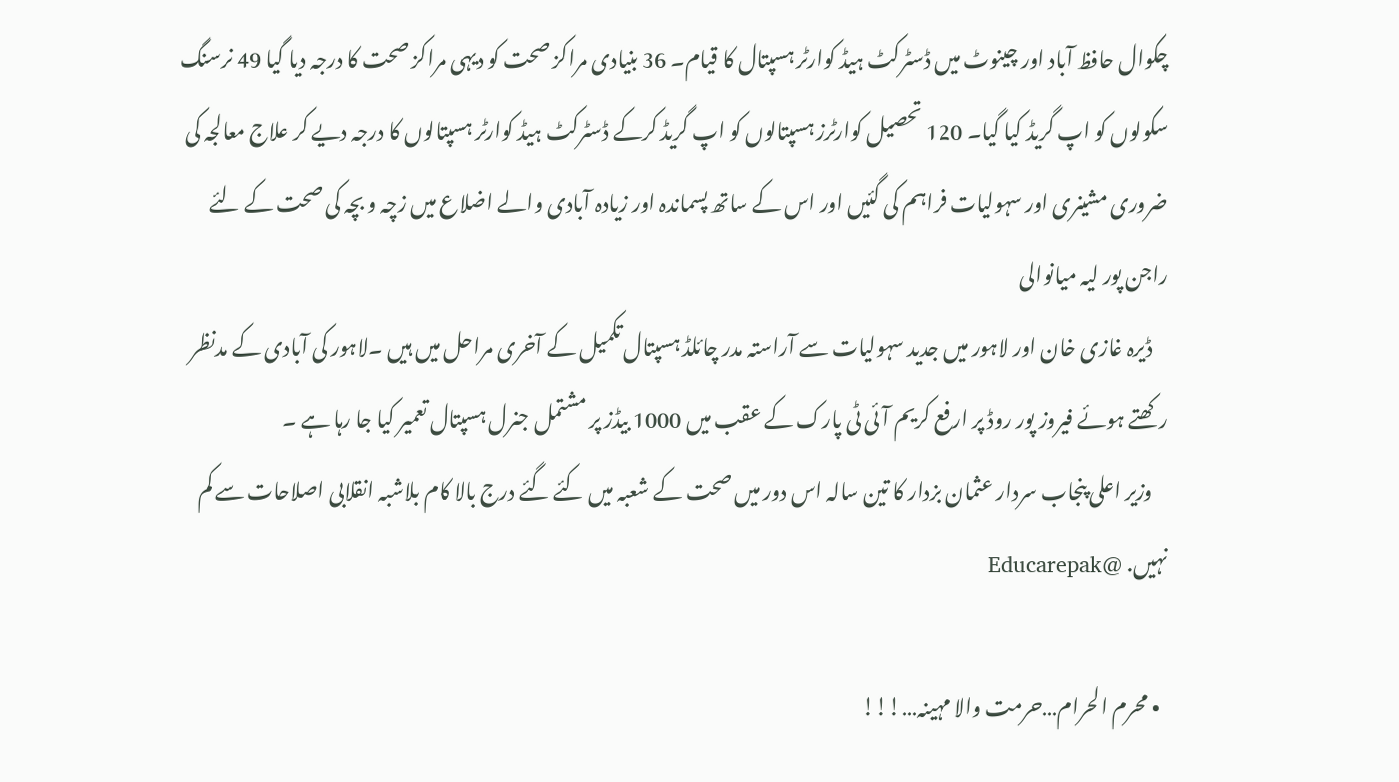چکوال حافظ آباد اور چینوٹ میں ڈسٹرکٹ ہیڈ کوارٹر ہسپتال کا قیام۔ 36 بنیادی مراکز صحت کو دیہی مراکز صحت کا درجہ دیا گیا 49 نرسنگ سکولوں کو اپ گریڈ کیا گیا۔ 120 تحصیل کوارٹرز ہسپتالوں کو اپ گریڈ کرکے ڈسٹرکٹ ہیڈ کوارٹر ہسپتالوں کا درجہ دیے کر علاج معالجہ کی ضروری مشینری اور سہولیات فراہم کی گئیں اور اس کے ساتھ پسماندہ اور زیادہ آبادی والے اضلاع میں زچہ و بچہ کی صحت کے لئے راجن پور لیہ میانوالی
    ڈیرہ غازی خان اور لاہور میں جدید سہولیات سے آراستہ مدر چائلڈ ہسپتال تکمیل کے آخری مراحل میں ہیں ۔لاہور کی آبادی کے مدنظر رکھتے ہوئے فیروز پور روڈ پر ارفع کریم آئی ٹی پارک کے عقب میں 1000 بیڈز پر مشتمل جنرل ہسپتال تعمیر کیا جا رہا ہے ۔
    وزیر اعلی پنجاب سردار عثمان بزدار کا تین سالہ اس دور میں صحت کے شعبہ میں کئے گئے درج بالا کام بلاشبہ انقلابی اصلاحات سے کم نہیں. @Educarepak

  • محرم الحرام…حرمت والا مہینہ…!!!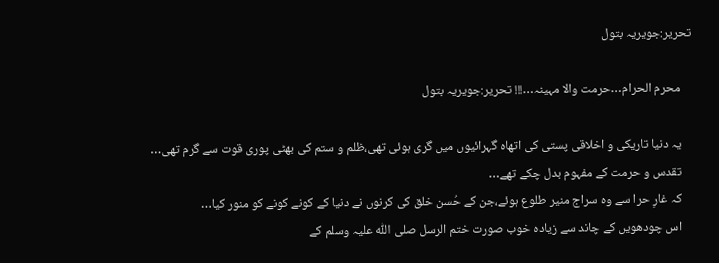تحریر:جویریہ بتول

    محرم الحرام…حرمت والا مہینہ…!!! تحریر:جویریہ بتول

    یہ دنیا تاریکی و اخلاقی پستی کی اتھاہ گہرائیوں میں گری ہوئی تھی،ظلم و ستم کی بھٹی پوری قوت سے گرم تھی…
    تقدس و حرمت کے مفہوم بدل چکے تھے…
    کہ غارِ حرا سے وہ سراج منیر طلوع ہوئے،جن کے حُسن خلق کی کرنوں نے دنیا کے کونے کونے کو منور کیا…
    اس چودھویں کے چاند سے زیادہ خوب صورت ختم الرسل صلی اللّٰہ علیہ وسلم کے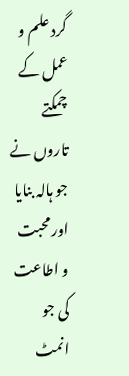گرد علم و عمل کے چمکتے تاروں نے جو ہالہ بنایا اور محبت و اطاعت کی جو انمٹ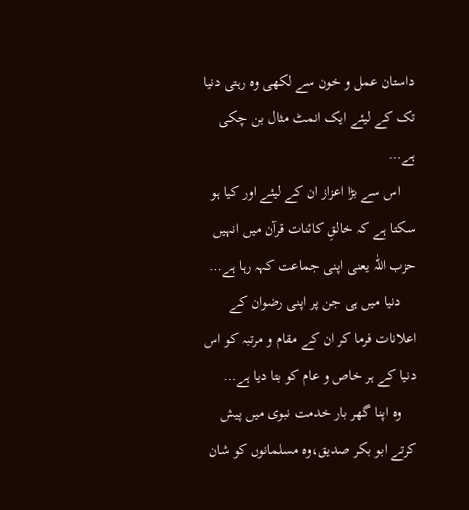داستان عمل و خون سے لکھی وہ رہتی دنیا تک کے لیئے ایک انمٹ مثال بن چکی ہے…
    اس سے بڑا اعزاز ان کے لیئے اور کیا ہو سکتا ہے کہ خالقِ کائنات قرآن میں انہیں حزب اللّٰہ یعنی اپنی جماعت کہہ رہا ہے…
    دنیا میں ہی جن پر اپنی رضوان کے اعلانات فرما کر ان کے مقام و مرتبہ کو اس دنیا کے ہر خاص و عام کو بتا دیا ہے…
    وہ اپنا گھر بار خدمت نبوی میں پیش کرتے ابو بکر صدیق،وہ مسلمانوں کو شان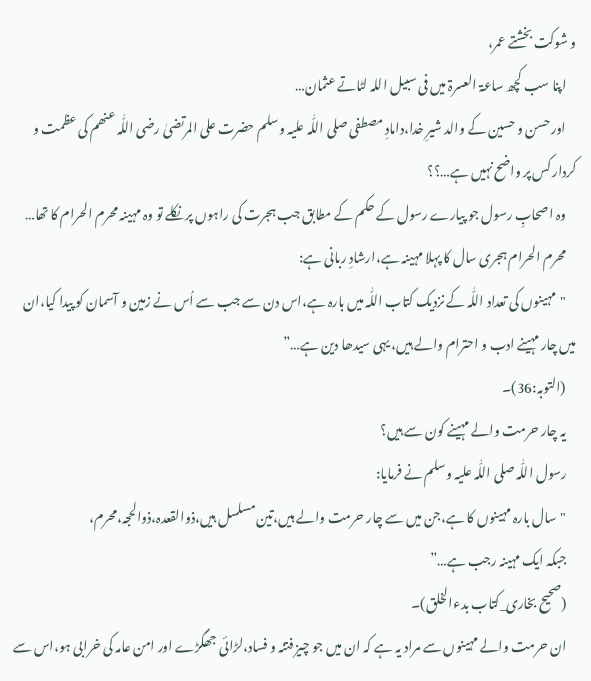و شوکت بخشتے عمر،
    اپنا سب کچھ ساعۃ العسرۃ میں فی سبیل اللہ لٹاتے عثمان…
    اور حسن و حسین کے والد شیرِ خدا،دامادِ مصطفی صلی اللّٰہ علیہ وسلم حضرت علی المرتضیٰ رضی اللّٰہ عنھم کی عظمت و کردار کس پر واضح نہیں ہے…؟؟
    وہ اصحابِ رسول جو پیارے رسول کے حکم کے مطابق جب ہجرت کی راہوں پر نکلے تو وہ مہینہ محرم الحرام کا تھا…
    محرم الحرام ہجری سال کا پہلا مہینہ ہے،ارشادِ ربانی ہے:
    "مہینوں کی تعداد اللّٰہ کے نزدیک کتاب اللّٰہ میں بارہ ہے،اس دن سے جب سے اُس نے زمین و آسمان کو پیدا کیا،ان میں چار مہینے ادب و احترام والے ہیں، یہی سیدھا دین ہے…”
    (التوبہ:36)۔
    یہ چار حرمت والے مہینے کون سے ہیں؟
    رسول اللّٰہ صلی اللّٰہ علیہ وسلم نے فرمایا:
    "سال بارہ مہینوں کا ہے،جن میں سے چار حرمت والے ہیں،تین مسلسل ہیں،ذوالقعدہ،ذوالحجہ،محرم،
    جبکہ ایک مہینہ رجب ہے…”
    (صحیح بخاری_کتاب بدءالخلق)۔
    ان حرمت والے مہینوں سے مراد یہ ہے کہ ان میں جو چیز فتنہ و فساد،لڑائی جھگڑے اور امن عامہ کی خرابی ہو،اس سے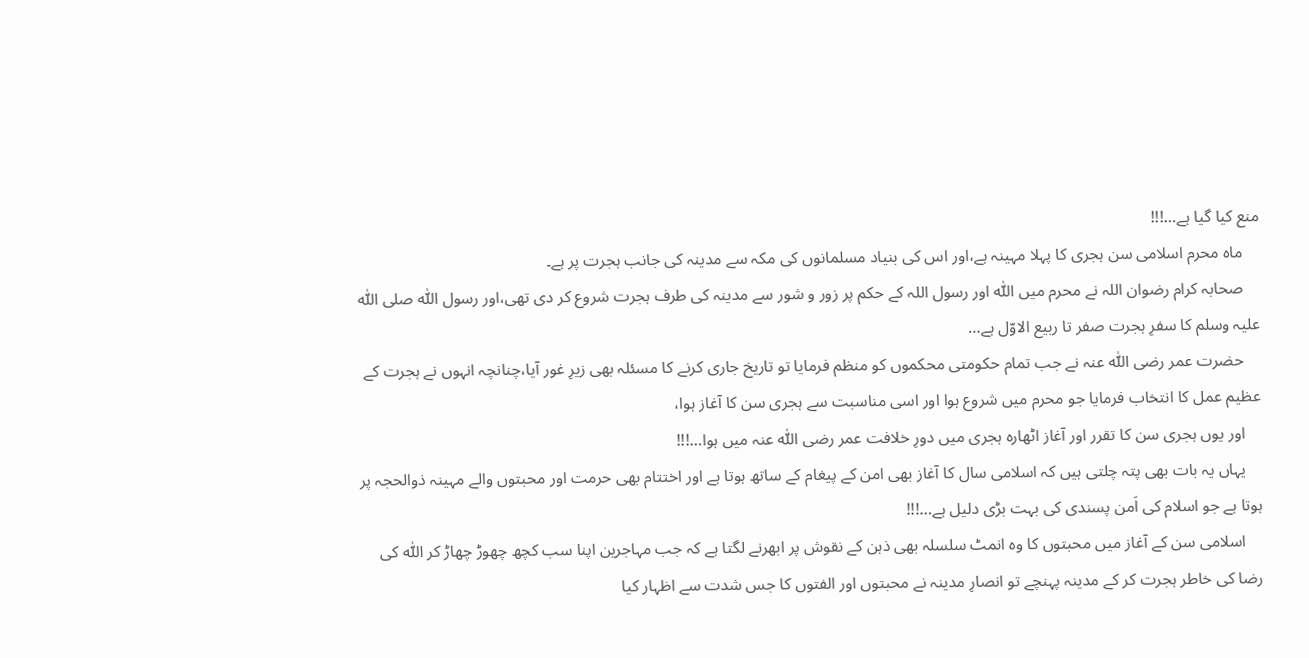منع کیا گیا ہے…!!!
    ماہ محرم اسلامی سن ہجری کا پہلا مہینہ ہے،اور اس کی بنیاد مسلمانوں کی مکہ سے مدینہ کی جانب ہجرت پر ہے۔
    صحابہ کرام رضوان اللہ نے محرم میں اللّٰہ اور رسول اللہ کے حکم پر زور و شور سے مدینہ کی طرف ہجرت شروع کر دی تھی،اور رسول اللّٰہ صلی اللّٰہ علیہ وسلم کا سفرِ ہجرت صفر تا ربیع الاوّل ہے…
    حضرت عمر رضی اللّٰہ عنہ نے جب تمام حکومتی محکموں کو منظم فرمایا تو تاریخ جاری کرنے کا مسئلہ بھی زیرِ غور آیا،چنانچہ انہوں نے ہجرت کے عظیم عمل کا انتخاب فرمایا جو محرم میں شروع ہوا اور اسی مناسبت سے ہجری سن کا آغاز ہوا،
    اور یوں ہجری سن کا تقرر اور آغاز اٹھارہ ہجری میں دورِ خلافت عمر رضی اللّٰہ عنہ میں ہوا…!!!
    یہاں یہ بات بھی پتہ چلتی ہیں کہ اسلامی سال کا آغاز بھی امن کے پیغام کے ساتھ ہوتا ہے اور اختتام بھی حرمت اور محبتوں والے مہینہ ذوالحجہ پر ہوتا ہے جو اسلام کی اَمن پسندی کی بہت بڑی دلیل ہے…!!!
    اسلامی سن کے آغاز میں محبتوں کا وہ انمٹ سلسلہ بھی ذہن کے نقوش پر ابھرنے لگتا ہے کہ جب مہاجرین اپنا سب کچھ چھوڑ چھاڑ کر اللّٰہ کی رضا کی خاطر ہجرت کر کے مدینہ پہنچے تو انصارِ مدینہ نے محبتوں اور الفتوں کا جس شدت سے اظہار کیا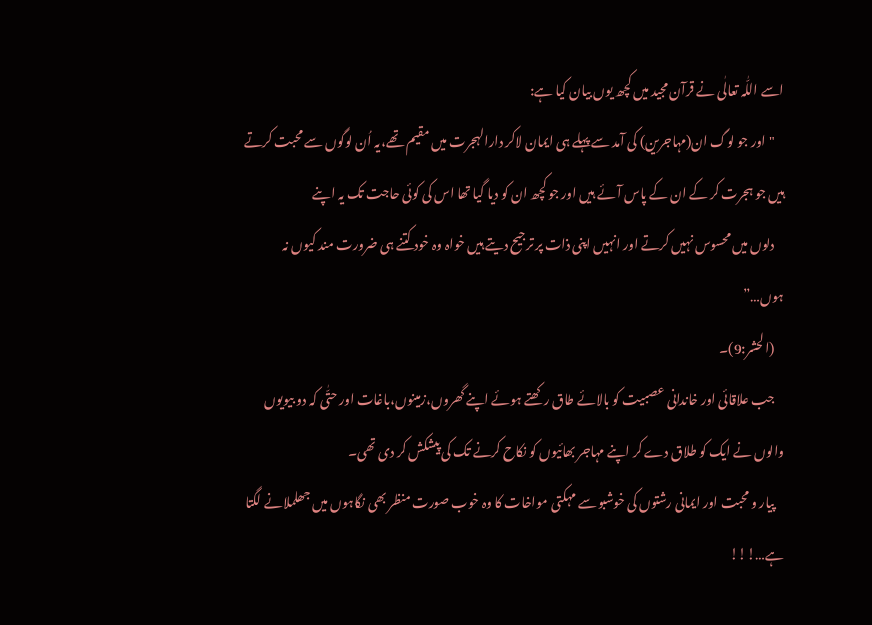اسے اللّٰہ تعالٰی نے قرآن مجید میں کچھ یوں بیان کیا ہے:
    "اور جو لوگ ان(مہاجرین) کی آمد سے پہلے ہی ایمان لاکر دارالہجرت میں مقیم تھے،یہ اُن لوگوں سے محبت کرتے ہیں جو ہجرت کر کے ان کے پاس آئے ہیں اور جو کچھ ان کو دیا گیا تھا اس کی کوئی حاجت تک یہ اپنے
    دلوں میں محسوس نہیں کرتے اور انہیں اپنی ذات پر ترجیح دیتے ہیں خواہ وہ خود کتنے ہی ضرورت مند کیوں نہ ہوں…”
    (الحشر:9)۔
    جب علاقائی اور خاندانی عصبیت کو بالائے طاق رکھتے ہوئے اپنے گھروں،زمینوں،باغات اور حتّٰی کہ دو بیویوں والوں نے ایک کو طلاق دے کر اپنے مہاجر بھائیوں کو نکاح کرنے تک کی پیشکش کر دی تھی۔
    پیار و محبت اور ایمانی رشتوں کی خوشبو سے مہکتی مواخات کا وہ خوب صورت منظر بھی نگاہوں میں جھلملانے لگتا ہے…!!!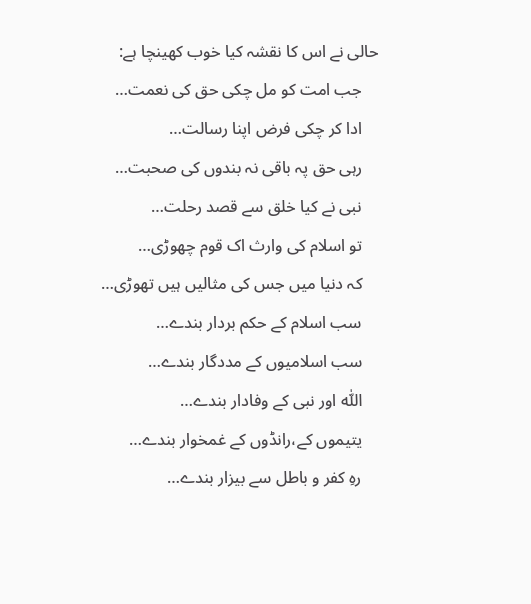حالی نے اس کا نقشہ کیا خوب کھینچا ہے:
    جب امت کو مل چکی حق کی نعمت…
    ادا کر چکی فرض اپنا رسالت…
    رہی حق پہ باقی نہ بندوں کی صحبت…
    نبی نے کیا خلق سے قصد رحلت…
    تو اسلام کی وارث اک قوم چھوڑی…
    کہ دنیا میں جس کی مثالیں ہیں تھوڑی…
    سب اسلام کے حکم بردار بندے…
    سب اسلامیوں کے مددگار بندے…
    اللّٰہ اور نبی کے وفادار بندے…
    یتیموں کے،رانڈوں کے غمخوار بندے…
    رہِ کفر و باطل سے بیزار بندے…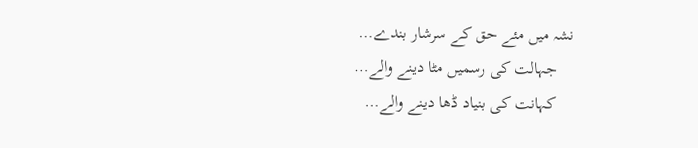نشہ میں مئے حق کے سرشار بندے…
    جہالت کی رسمیں مٹا دینے والے…
    کہانت کی بنیاد ڈھا دینے والے…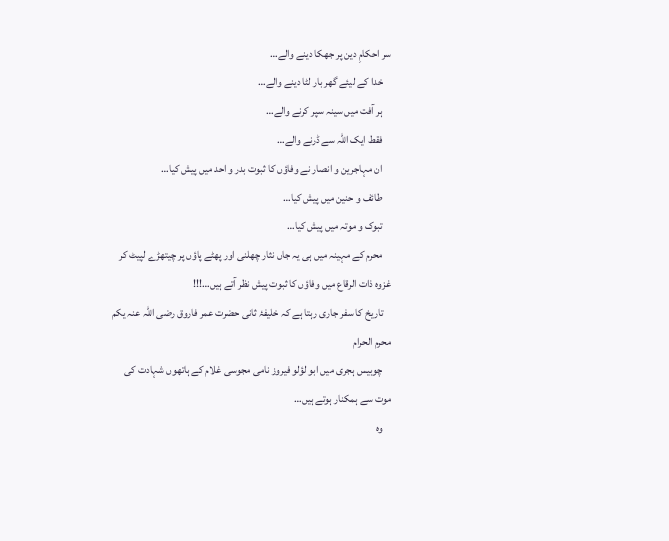سر احکامِ دین پر جھکا دینے والے…
    خدا کے لیئے گھر بار لٹا دینے والے…
    ہر آفت میں سینہ سپر کرنے والے…
    فقط ایک اللّٰہ سے ڈرنے والے…
    ان مہاجرین و انصار نے وفاؤں کا ثبوت بدر و احد میں پیش کیا…
    طائف و حنین میں پیش کیا…
    تبوک و موتہ میں پیش کیا…
    محرم کے مہینہ میں ہی یہ جاں نثار چھلنی اور پھٹے پاؤں پر چیتھڑے لپیٹ کر غزوہ ذات الرقاع میں وفاؤں کا ثبوت پیش نظر آتے ہیں…!!!
    تاریخ کا سفر جاری رہتا ہے کہ خلیفۂ ثانی حضرت عمر فاروق رضی اللّٰہ عنہ یکم محرم الحرام
    چوبیس ہجری میں ابو لؤلو فیروز نامی مجوسی غلام کے ہاتھوں شہادت کی موت سے ہمکنار ہوتے ہیں…
    وہ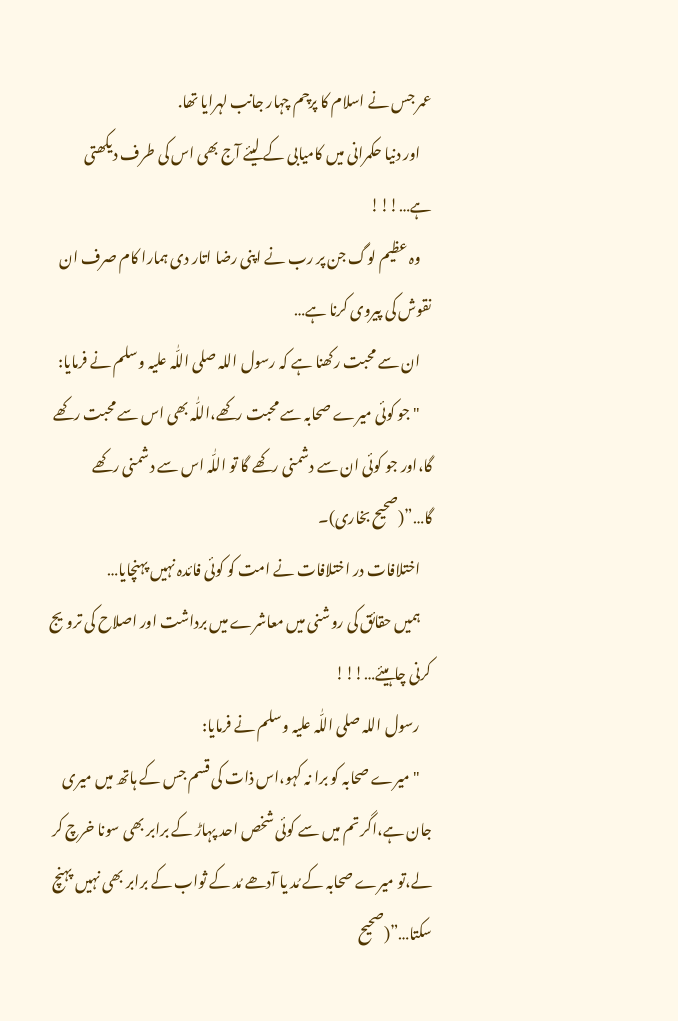عمر جس نے اسلام کا پرچم چہار جانب لہرایا تھا.
    اور دنیا حکمرانی میں کامیابی کے لیئے آج بھی اس کی طرف دیکھتی ہے…!!!
    وہ عظیم لوگ جن پر رب نے اپنی رضا اتار دی ہمارا کام صرف ان نقوش کی پیروی کرنا ہے…
    ان سے محبت رکھنا ہے کہ رسول اللہ صلی اللّٰہ علیہ وسلم نے فرمایا:
    "جو کوئی میرے صحابہ سے محبت رکھے،اللّٰہ بھی اس سے محبت رکھے گا،اور جو کوئی ان سے دشمنی رکھے گا تو اللّٰہ اس سے دشمنی رکھے گا…”(صحیح بخاری)۔
    اختلافات در اختلافات نے امت کو کوئی فائدہ نہیں پہنچایا…
    ہمیں حقائق کی روشنی میں معاشرے میں برداشت اور اصلاح کی ترویج کرنی چاہیئے…!!!
    رسول اللہ صلی اللّٰہ علیہ وسلم نے فرمایا:
    "میرے صحابہ کو برا نہ کہو،اس ذات کی قسم جس کے ہاتھ میں میری جان ہے،اگر تم میں سے کوئی شخص احد پہاڑ کے برابر بھی سونا خرچ کر لے،تو میرے صحابہ کے مُد یا آدھے مُد کے ثواب کے برابر بھی نہیں پہنچ سکتا…”(صحیح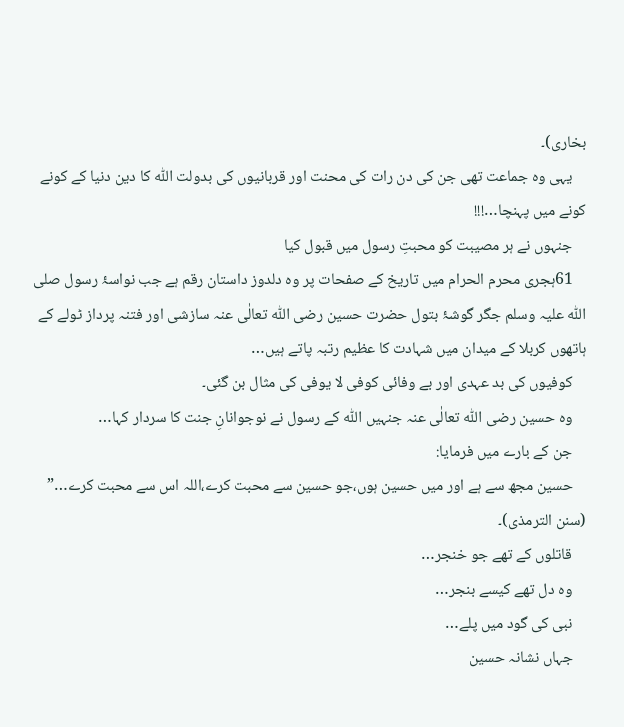بخاری)۔
    یہی وہ جماعت تھی جن کی دن رات کی محنت اور قربانیوں کی بدولت اللّٰہ کا دین دنیا کے کونے کونے میں پہنچا…!!!
    جنہوں نے ہر مصیبت کو محبتِ رسول میں قبول کیا
    61ہجری محرم الحرام میں تاریخ کے صفحات پر وہ دلدوز داستان رقم ہے جب نواسۂ رسول صلی اللّٰہ علیہ وسلم جگر گوشۂ بتول حضرت حسین رضی اللّٰہ تعالٰی عنہ سازشی اور فتنہ پرداز ٹولے کے ہاتھوں کربلا کے میدان میں شہادت کا عظیم رتبہ پاتے ہیں…
    کوفیوں کی بد عہدی اور بے وفائی کوفی لا یوفی کی مثال بن گئی۔
    وہ حسین رضی اللّٰہ تعالٰی عنہ جنہیں اللّٰہ کے رسول نے نوجوانانِ جنت کا سردار کہا…
    جن کے بارے میں فرمایا:
    حسین مجھ سے ہے اور میں حسین ہوں،جو حسین سے محبت کرے،اللہ اس سے محبت کرے…” (سنن الترمذی)۔
    قاتلوں کے تھے جو خنجر…
    وہ دل تھے کیسے بنجر…
    نبی کی گود میں پلے…
    جہاں نشانہ حسین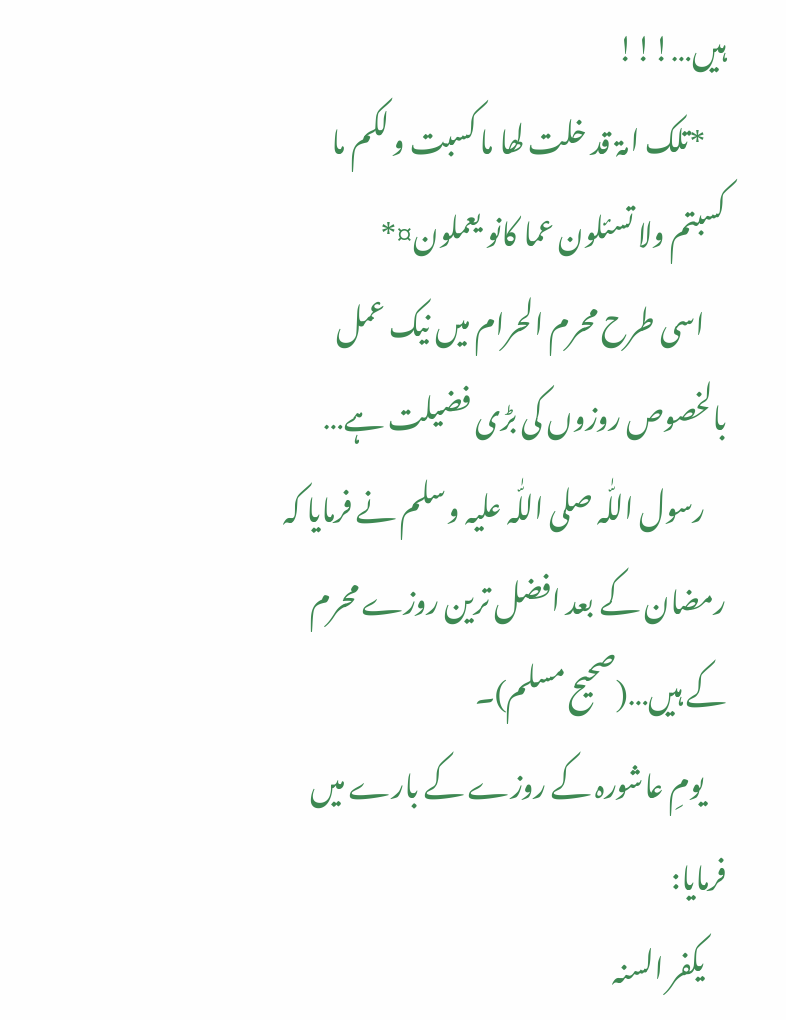ہیں…!!!
    *تلک امۃ قد خلت لھا ما کسبت و لکم ما کسبتم ولا تسئلون عما کانو یعملون¤*
    اسی طرح محرم الحرام میں نیک عمل بالخصوص روزوں کی بڑی فضیلت ہے…
    رسول اللّٰہ صلی اللّٰہ علیہ وسلم نے فرمایا کہ رمضان کے بعد افضل ترین روزے محرم کے ہیں…(صحیح مسلم)۔
    یومِ عاشورہ کے روزے کے بارے میں فرمایا:
    یکفر السنہ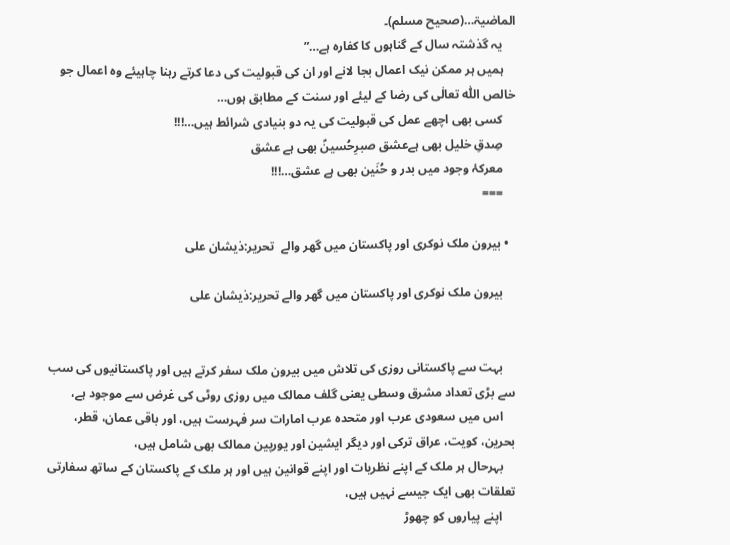الماضیۃ…(صحیح مسلم)۔
    یہ گذشتہ سال کے گناہوں کا کفارہ ہے…”
    ہمیں ہر ممکن نیک اعمال بجا لانے اور ان کی قبولیت کی دعا کرتے رہنا چاہیئے وہ اعمال جو خالص اللّٰہ تعالٰی کی رضا کے لیئے اور سنت کے مطابق ہوں…
    کسی بھی اچھے عمل کی قبولیت کی یہ دو بنیادی شرائط ہیں…!!!
    صِدقِ خلیل بھی ہےعشق صبرِحُسینؑ بھی ہے عشق
    معرکۂ وجود میں بدر و حُنَین بھی ہے عشق…!!!
    ===

  • بیرون ملک نوکری اور پاکستان میں گھر والے  تحریر:ذیشان علی

    بیرون ملک نوکری اور پاکستان میں گھر والے تحریر:ذیشان علی


    بہت سے پاکستانی روزی کی تلاش میں بیرون ملک سفر کرتے ہیں اور پاکستانیوں کی سب سے بڑی تعداد مشرق وسطی یعنی گلف ممالک میں روزی روٹی کی غرض سے موجود ہے،
    اس میں سعودی عرب اور متحدہ عرب امارات سر فہرست ہیں، اور باقی عمان، قطر، بحرین، کویت، عراق ترکی اور دیگر ایشین اور یورپین ممالک بھی شامل ہیں،
    بہرحال ہر ملک کے اپنے نظریات اور اپنے قوانین ہیں اور ہر ملک کے پاکستان کے ساتھ سفارتی تعلقات بھی ایک جیسے نہیں ہیں،
    اپنے پیاروں کو چھوڑ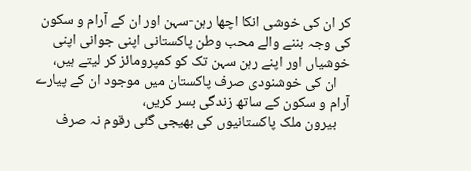کر ان کی خوشی انکا اچھا رہن-سہن اور ان کے آرام و سکون کی وجہ بننے والے محب وطن پاکستانی اپنی جوانی اپنی خوشیاں اور اپنے رہن سہن تک کو کمپرومائز کر لیتے ہیں،
    ان کی خوشنودی صرف پاکستان میں موجود ان کے پیارے آرام و سکون کے ساتھ زندگی بسر کریں،
    بیرون ملک پاکستانیوں کی بھیجی گئی رقوم نہ صرف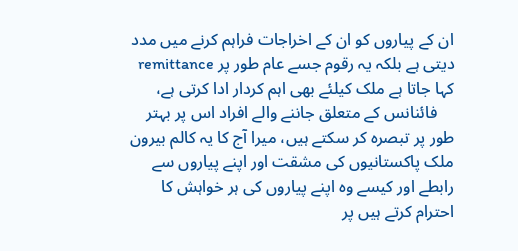ان کے پیاروں کو ان کے اخراجات فراہم کرنے میں مدد دیتی ہے بلکہ یہ رقوم جسے عام طور پر remittance کہا جاتا ہے ملک کیلئے بھی اہم کردار ادا کرتی ہے،
    فائنانس کے متعلق جاننے والے افراد اس پر بہتر طور پر تبصرہ کر سکتے ہیں، میرا آج کا یہ کالم بیرون ملک پاکستانیوں کی مشقت اور اپنے پیاروں سے رابطے اور کیسے وہ اپنے پیاروں کی ہر خواہش کا احترام کرتے ہیں پر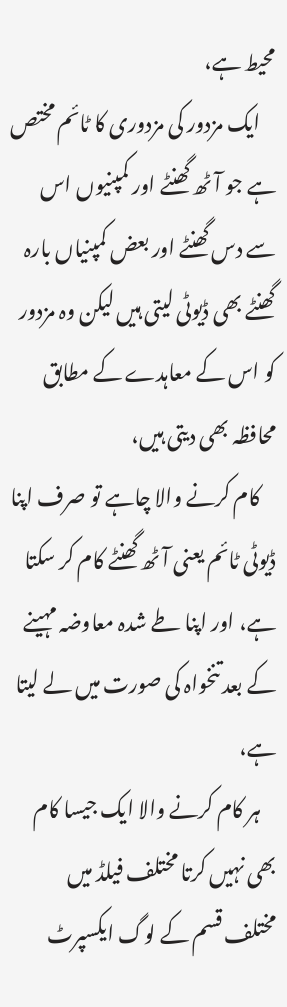محیط ہے،
    ایک مزدور کی مزدوری کا ٹائم مختص ہے جو آٹھ گھنٹے اور کمپنیوں اس سے دس گھنٹے اور بعض کمپنیاں بارہ گھنٹے بھی ڈیوٹی لیتی ہیں لیکن وہ مزدور کو اس کے معاہدے کے مطابق محافظہ بھی دیتی ہیں،
    کام کرنے والا چاہے تو صرف اپنا ڈیوٹی ٹائم یعنی آٹھ گھنٹے کام کر سکتا ہے، اور اپنا طے شدہ معاوضہ مہینے کے بعد تنخواہ کی صورت میں لے لیتا ہے،
    ہر کام کرنے والا ایک جیسا کام بھی نہیں کرتا مختلف فیلڈ میں مختلف قسم کے لوگ ایکسپرٹ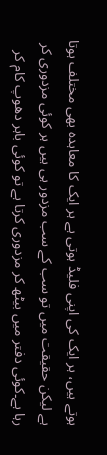ہوتے ہیں، ہر ایک کی اپنی فلیڈ ہوتی ہے ہر ایک کا معاہدہ بھی مختلف ہوتا ہے لیکن حقیقت میں تو سب کے سب مزدور ہی ہیں ہر کوئی مزدوری کر رہا ہے۔کوئی دفتر میں بیٹھ کر مزدوری کرتا ہے تو کوئی باہر دھوپ کام کر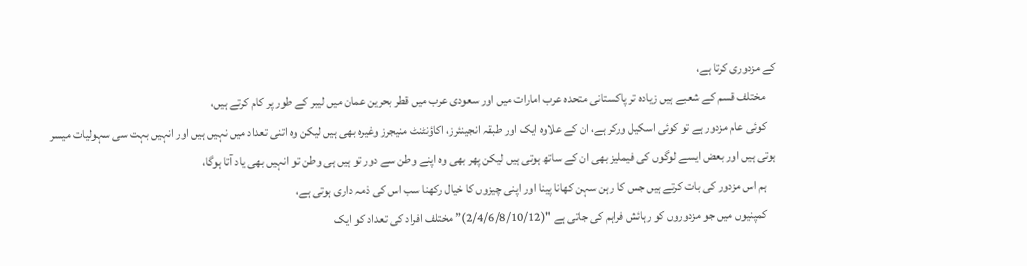کے مزدوری کرتا ہے،
    مختلف قسم کے شعبے ہیں زیادہ تر پاکستانی متحدہ عرب امارات میں اور سعودی عرب میں قطر بحرین عمان میں لیبر کے طور پر کام کرتے ہیں،
    کوئی عام مزدور ہے تو کوئی اسکیل ورکر ہے، ان کے علاوہ ایک اور طبقہ انجینئرز، اکاؤنٹنٹ منیجرز وغیرہ بھی ہیں لیکن وہ اتنی تعداد میں نہیں ہیں اور انہیں بہت سی سہولیات میسر ہوتی ہیں اور بعض ایسے لوگوں کی فیملیز بھی ان کے ساتھ ہوتی ہیں لیکن پھر بھی وہ اپنے وطن سے دور تو ہیں ہی وطن تو انہیں بھی یاد آتا ہوگا،
    ہم اس مزدور کی بات کرتے ہیں جس کا رہن سہن کھانا پینا اور اپنی چیزوں کا خیال رکھنا سب اس کی ذمہ داری ہوتی ہے،
    کمپنیوں میں جو مزدوروں کو رہائش فراہم کی جاتی ہے "(2/4/6/8/10/12)” مختلف افراد کی تعداد کو ایک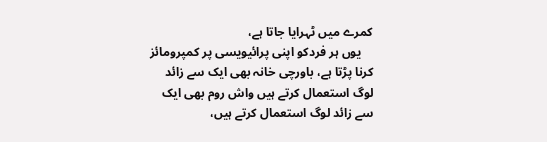کمرے میں ٹہرایا جاتا ہے،
    یوں ہر فردکو اپنی پرائیویسی پر کمپرومائز کرنا پڑتا ہے، باورچی خانہ بھی ایک سے زائد لوگ استعمال کرتے ہیں واش روم بھی ایک سے زائد لوگ استعمال کرتے ہیں،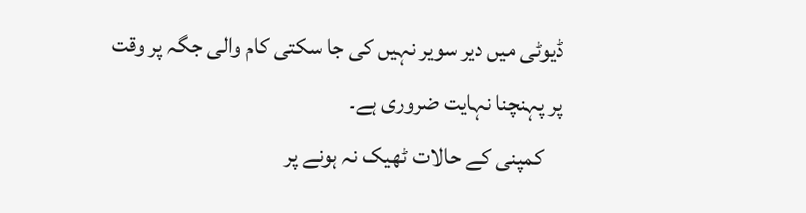ڈیوٹی میں دیر سویر نہیں کی جا سکتی کام والی جگہ پر وقت پر پہنچنا نہایت ضروری ہے۔
    کمپنی کے حالات ٹھیک نہ ہونے پر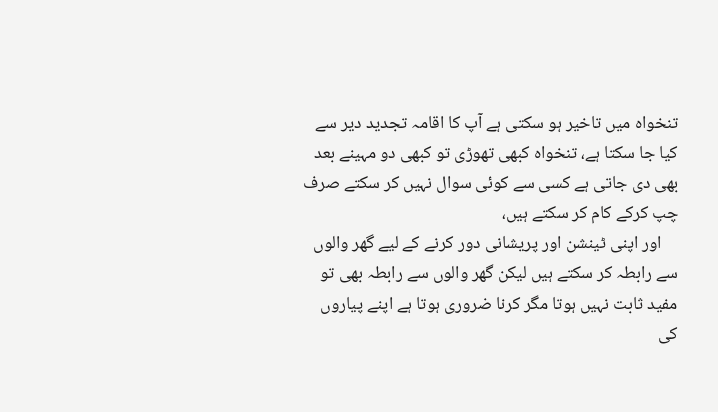تنخواہ میں تاخیر ہو سکتی ہے آپ کا اقامہ تجدید دیر سے کیا جا سکتا ہے، تنخواہ کبھی تھوڑی تو کبھی دو مہینے بعد بھی دی جاتی ہے کسی سے کوئی سوال نہیں کر سکتے صرف چپ کرکے کام کر سکتے ہیں،
    اور اپنی ٹینشن اور پریشانی دور کرنے کے لیے گھر والوں سے رابطہ کر سکتے ہیں لیکن گھر والوں سے رابطہ بھی تو مفید ثابت نہیں ہوتا مگر کرنا ضروری ہوتا ہے اپنے پیاروں کی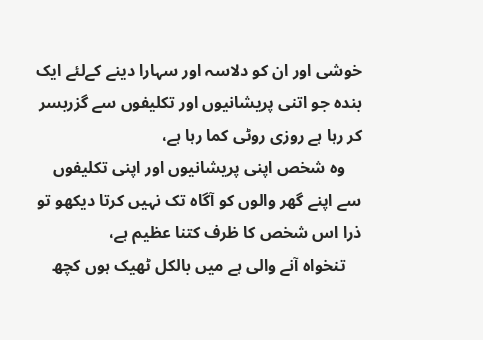خوشی اور ان کو دلاسہ اور سہارا دینے کےلئے ایک بندہ جو اتنی پریشانیوں اور تکلیفوں سے گزربسر کر رہا ہے روزی روٹی کما رہا ہے،
    وہ شخص اپنی پریشانیوں اور اپنی تکلیفوں سے اپنے گھر والوں کو آگاہ تک نہیں کرتا دیکھو تو ذرا اس شخص کا ظرف کتنا عظیم ہے،
    تنخواہ آنے والی ہے میں بالکل ٹھیک ہوں کچھ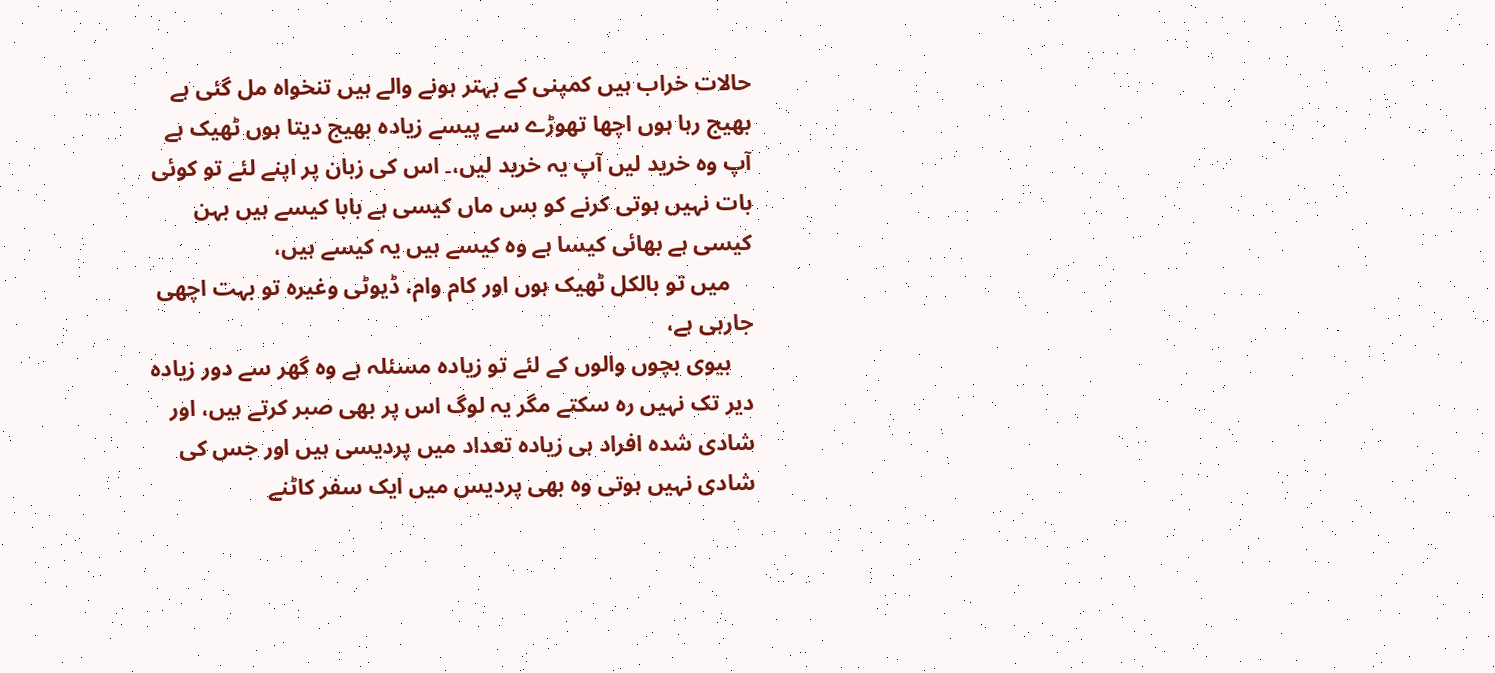حالات خراب ہیں کمپنی کے بہتر ہونے والے ہیں تنخواہ مل گئی ہے بھیج رہا ہوں اچھا تھوڑے سے پیسے زیادہ بھیج دیتا ہوں ٹھیک ہے آپ وہ خرید لیں آپ یہ خرید لیں،۔ اس کی زبان پر اپنے لئے تو کوئی بات نہیں ہوتی کرنے کو بس ماں کیسی ہے بابا کیسے ہیں بہن کیسی ہے بھائی کیسا ہے وہ کیسے ہیں یہ کیسے ہیں،
    میں تو بالکل ٹھیک ہوں اور کام وام، ڈیوٹی وغیرہ تو بہت اچھی جارہی ہے،
    بیوی بچوں والوں کے لئے تو زیادہ مسئلہ ہے وہ گھر سے دور زیادہ دیر تک نہیں رہ سکتے مگر یہ لوگ اس پر بھی صبر کرتے ہیں، اور شادی شدہ افراد ہی زیادہ تعداد میں پردیسی ہیں اور جس کی شادی نہیں ہوتی وہ بھی پردیس میں ایک سفر کاٹنے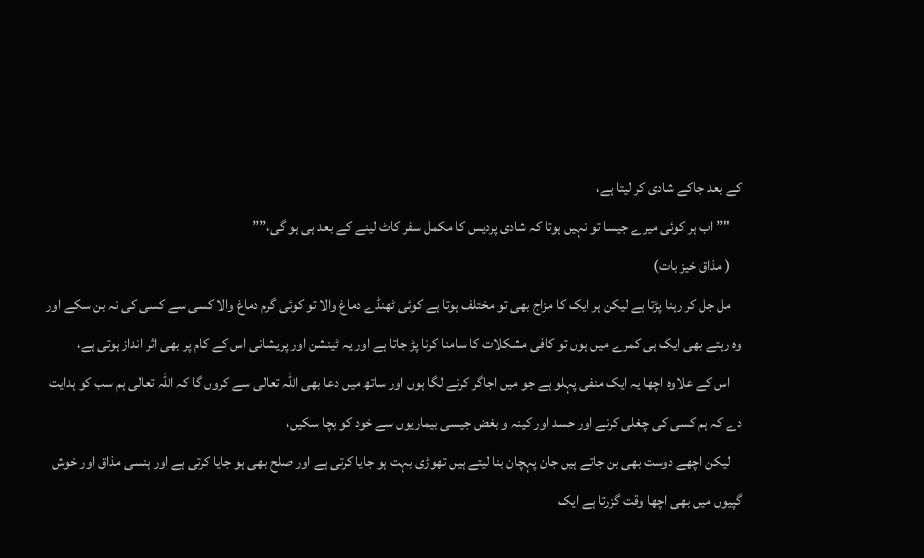کے بعد جاکے شادی کر لیتا ہے،
    "” اب ہر کوئی میرے جیسا تو نہیں ہوتا کہ شادی پردیس کا مکمل سفر کاٹ لینے کے بعد ہی ہو گی،””
    ( مذاق خیز بات)
    مل جل کر رہنا پڑتا ہے لیکن ہر ایک کا مزاج بھی تو مختلف ہوتا ہے کوئی ٹھنڈے دماغ والا تو کوئی گرم دماغ والا کسی سے کسی کی نہ بن سکے اور وہ رہتے بھی ایک ہی کمرے میں ہوں تو کافی مشکلات کا سامنا کرنا پڑ جاتا ہے اور یہ ٹینشن اور پریشانی اس کے کام پر بھی اثر انداز ہوتی ہے،
    اس کے علاوہ اچھا یہ ایک منفی پہلو ہے جو میں اجاگر کرنے لگا ہوں اور ساتھ میں دعا بھی اللہ تعالی سے کروں گا کہ اللہ تعالی ہم سب کو ہدایت دے کہ ہم کسی کی چغلی کرنے اور حسد اور کینہ و بغض جیسی بیماریوں سے خود کو بچا سکیں،
    لیکن اچھے دوست بھی بن جاتے ہیں جان پہچان بنا لیتے ہیں تھوڑی بہت ہو جایا کرتی ہے اور صلح بھی ہو جایا کرتی ہے اور ہنسی مذاق اور خوش گپیوں میں بھی اچھا وقت گزرتا ہے ایک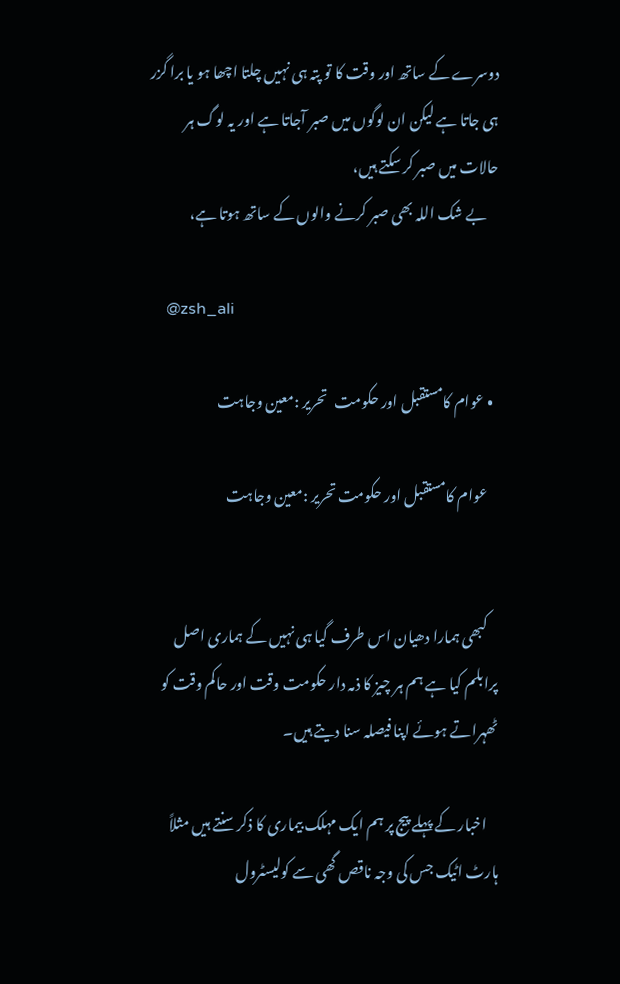دوسرے کے ساتھ اور وقت کا تو پتہ ہی نہیں چلتا اچھا ہو یا برا گزر ہی جاتا ہے لیکن ان لوگوں میں صبر آجاتا ہے اور یہ لوگ ہر حالات میں صبر کر سکتے ہیں،
    بے شک اللہ بھی صبر کرنے والوں کے ساتھ ہوتا ہے،

    @zsh_ali

  • عوام کامستقبل اور حکومت   تحریر :معین وجاہت

    عوام کامستقبل اور حکومت تحریر :معین وجاہت


    کبھی ہمارا دھیان اس طرف گیا ہی نہیں کے ہماری اصل پرابلم کیا ہے ہم ہر چیز کا ذمہ دار حکومت وقت اور حاکم وقت کو ٹھہراتے ہوئے اپنا فیصلہ سنا دیتے ہیں۔

    اخبار کے پہلے پیج پر ہم ایک مہلک بیماری کا ذکر سنتے ہیں مثلاً ہارٹ اٹیک جس کی وجہ ناقص گھی سے کولیسٹرول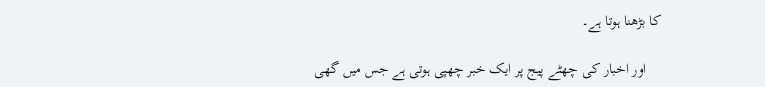کا بڑھنا ہوتا ہے۔

    اور اخبار کی چھٹے پیج پر ایک خبر چھپی ہوتی ہے جس میں گھی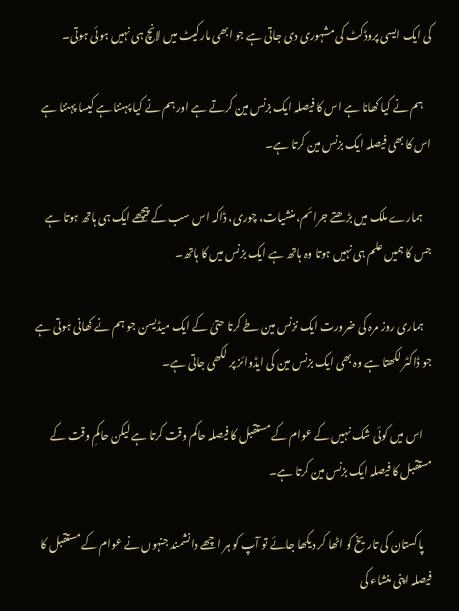کی ایک ایسی پروڈکٹ کی مشہوری دی جاتی ہے جو ابھی مارکیٹ میں لانچ ہی نہیں ہوئی ہوتی۔

    ہم نے کیا کھانا ہے اس کا فیصلہ ایک بزنس مین کرتے ہے اور ہم نے کیا پہننا ہے کیسا پہننا ہے اس کا بھی فیصلہ ایک بزنس مین کرتا ہے۔

    ہمارے ملک میں بڑھتے جرائم، منشیات، چوری، ڈاکہ اس سب کے پیچھے ایک ہی ہاتھ ہوتا ہے جس کا ہمیں علم ہی نہیں ہوتا وہ ہاتھ ہے ایک بزنس میں کا ہاتھ۔

    ہماری روز مرہ کی ضرورت ایک نزنس مین طے کرتا حتیٰ کے ایک میڈیسن جو ہم نے کھانی ہوتی ہے جو ڈاکٹر لکھتا ہے وہ بھی ایک بزنس مین کی ایڈوائز پر لکھی جاتی ہے۔

    اس میں کوئی شک نہیں کے عوام کے مستقبل کا فیصلہ حاکم وقت کرتا ہے لیکن حاکمِ وقت کے مستقبل کا فیصلہ ایک بزنس مین کرتا ہے۔

    پاکستان کی تاریخ کو اٹھا کر دیکھا جائے تو آپ کو ہر اچھے دانشمند جنہوں نے عوام کے مستقبل کا فیصلہ اپنی منشاء کی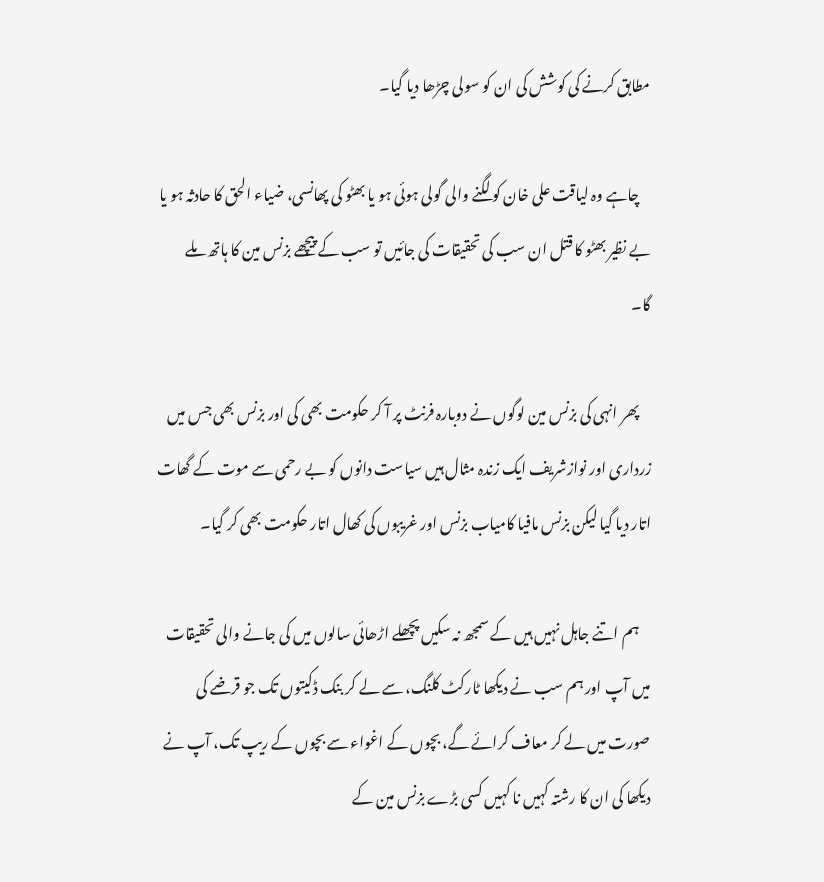مطابق کرنے کی کوشش کی ان کو سولی چڑھا دیا گیا۔

    چاہے وہ لیاقت علی خان کو لگنے والی گولی ہوئی ہو یا بھٹو کی پھانسی، ضیاء الحق کا حادثہ ہو یا بے نظیر بھٹو کا قتل ان سب کی تحقیقات کی جائیں تو سب کے پیچھے بزنس مین کا ہاتھ ملے گا۔

    پھر انہی کی بزنس مین لوگوں نے دوبارہ فرنٹ پر آ کر حکومت بھی کی اور بزنس بھی جس میں زرداری اور نوازشریف ایک زندہ مثال ہیں سیاست دانوں کو بے رحمی سے موت کے گھات اتار دیا گیا لیکن بزنس مافیا کامیاب بزنس اور غریبوں کی کھال اتار حکومت بھی کر گیا۔

    ہم اتنے جاہل نہیں ہیں کے سمجھ نہ سکیں پچھلے اڑھائی سالوں میں کی جانے والی تحقیقات میں آپ اور ہم سب نے دیکھا ٹارکٹ کلنگ، سے لے کر بنک ڈکیتوں تک جو قرضے کی صورت میں لے کر معاف کرائے گے، بچوں کے اغواء سے بچوں کے ریپ تک، آپ نے دیکھا کی ان کا رشتہ کہیں نا کہیں کسی بڑے بزنس مین کے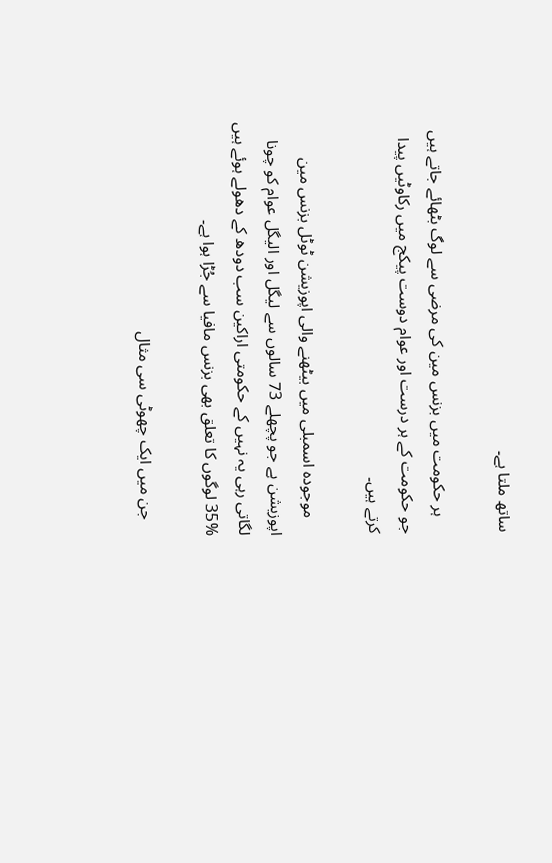ساتھ ملتا ہے۔

    ہر حکومت میں بزنس مین کی مرضی سے لوگ بٹھائے جاتے ہیں جو حکومت کے ہر درست اور عوام دوست پیکج میں رکاوٹیں پیدا کرتے ہیں۔

    موجودہ اسمبلی میں بیٹھنے والی اپوزیشن ٹوٹل بزنس مین اپوزیشن ہے جو پچھلے 73 سالوں سے لیگل اور الیگل عوام کو چونا لگاتی رہی یہ نہیں کے حکومتی اراکین سب دودھ کے دھولے ہوئے ہیں %35 لوگوں کا تعلق بھی بزنس مافیا سے جُڑا ہوا ہے۔

    جن میں ایک چھوٹی سی مثال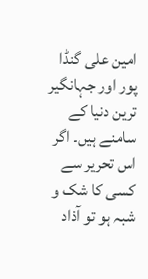امین علی گنڈا پور اور جہانگیر ترین دنیا کے سامنے ہیں۔ اگر اس تحریر سے کسی کا شک و شبہ ہو تو آذاد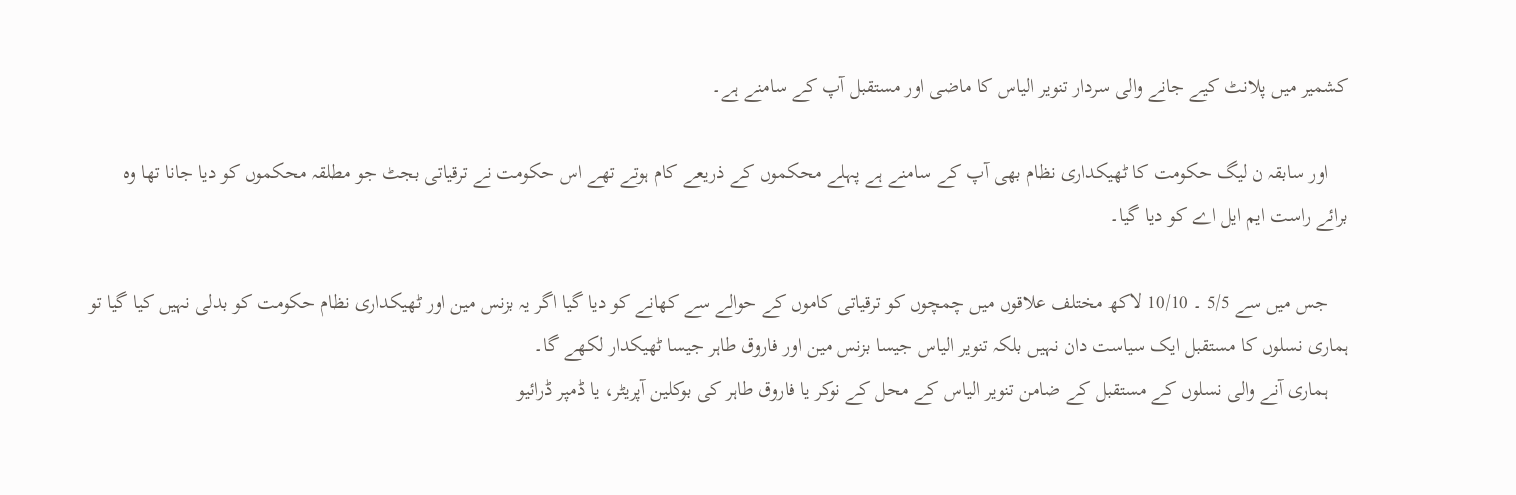کشمیر میں پلانٹ کیے جانے والی سردار تنویر الیاس کا ماضی اور مستقبل آپ کے سامنے ہے۔

    اور سابقہ ن لیگ حکومت کا ٹھیکداری نظام بھی آپ کے سامنے ہے پہلے محکموں کے ذریعے کام ہوتے تھے اس حکومت نے ترقیاتی بجٹ جو مطلقہ محکموں کو دیا جانا تھا وہ برائے راست ایم ایل اے کو دیا گیا۔

    جس میں سے 5/5 ۔ 10/10 لاکھ مختلف علاقوں میں چمچوں کو ترقیاتی کاموں کے حوالے سے کھانے کو دیا گیا اگر یہ بزنس مین اور ٹھیکداری نظام حکومت کو بدلی نہیں کیا گیا تو ہماری نسلوں کا مستقبل ایک سیاست دان نہیں بلکہ تنویر الیاس جیسا بزنس مین اور فاروق طاہر جیسا ٹھیکدار لکھے گا۔
    ہماری آنے والی نسلوں کے مستقبل کے ضامن تنویر الیاس کے محل کے نوکر یا فاروق طاہر کی بوکلین آپریٹر، یا ڈمپر ڈرائیو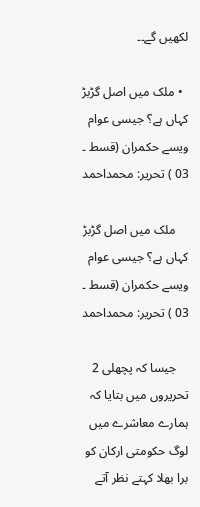لکھیں گے۔۔

  • ملک میں اصل گڑبڑ کہاں ہے؟ جیسی عوام ویسے حکمران (قسط ۔ 03 ) تحریر: محمداحمد

    ملک میں اصل گڑبڑ کہاں ہے؟ جیسی عوام ویسے حکمران (قسط ۔ 03 ) تحریر: محمداحمد

    جیسا کہ پچھلی 2 تحریروں میں بتایا کہ ہمارے معاشرے میں لوگ حکومتی ارکان کو برا بھلا کہتے نظر آتے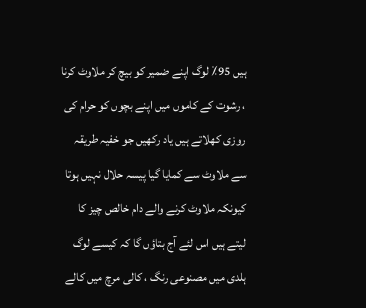ہیں 95٪ لوگ اپنے ضمیر کو بیچ کر ملاوٹ کرنا ، رشوت کے کاموں میں اپنے بچوں کو حرام کی روزی کھلاتے ہیں یاد رکھیں جو خفیہ طریقہ سے ملاوٹ سے کمایا گیا پیسہ حلال نہیں ہوتا کیونکہ ملاوٹ کرنے والے دام خالص چیز کا لیتے ہیں اس لئے آج بتاؤں گا کہ کیسے لوگ ہلدی میں مصنوعی رنگ ، کالی مرچ میں کالے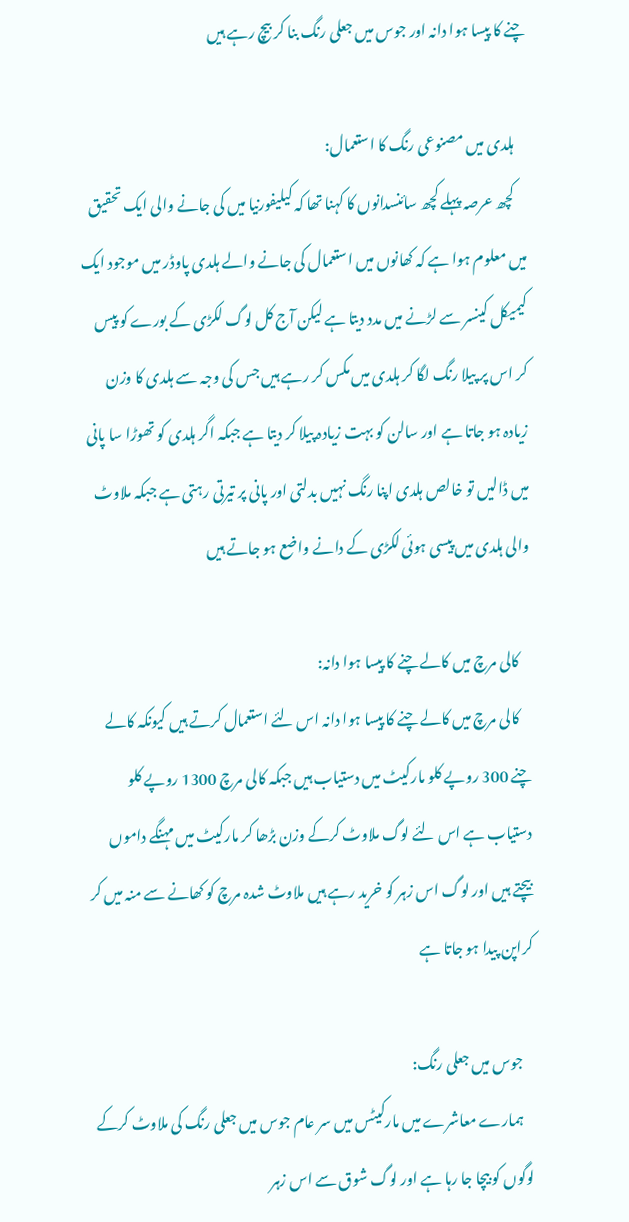چنے کا پیسا ہوا دانہ اور جوس میں جعلی رنگ بنا کر بیچ رہے ہیں

    ہلدی میں مصنوعی رنگ کا استعمال:
    کچھ عرصہ پہلے کچھ سائنسدانوں کا کہنا تھا کہ کیلیفورنیا میں کی جانے والی ایک تحقیق میں معلوم ہوا ہے کہ کھانوں میں استعمال کی جانے والے ہلدی پاوڈر میں موجود ایک کیمیکل کینسر سے لڑنے میں مدد دیتا ہے لیکن آج کل لوگ لکڑی کے بورے کو پیس کر اس پر پیلا رنگ لگا کر ہلدی میں مکس کر رہے ہیں جس کی وجہ سے ہلدی کا وزن زیادہ ہو جاتا ہے اور سالن کو بہت زیادہ پیلا کر دیتا ہے جبکہ اگر ہلدی کو تھوڑا سا پانی میں ڈالیں تو خالص ہلدی اپنا رنگ نہیں بدلتی اور پانی پر تیرتی رہتی ہے جبکہ ملاوٹ والی ہلدی میں پیسی ہوئی لکڑی کے دانے واضع ہو جاتے ہیں

    کالی مرچ میں کالے چنے کا پیسا ہوا دانہ:
    کالی مرچ میں کالے چنے کا پیسا ہوا دانہ اس لئے استعمال کرتے ہیں کیونکہ کالے چنے 300 روپے کلو مارکیٹ میں دستیاب ہیں جبکہ کالی مرچ 1300 روپے کلو دستیاب ہے اس لئے لوگ ملاوٹ کرکے وزن بڑھا کر مارکیٹ میں مہنگے داموں بیچتے ہیں اور لوگ اس زہر کو خرید رہے ہیں ملاوٹ شدہ مرچ کو کھانے سے منہ میں کر کراپن پیدا ہو جاتا ہے

    جوس میں جعلی رنگ:
    ہمارے معاشرے میں مارکیٹس میں سر عام جوس میں جعلی رنگ کی ملاوٹ کرکے لوگوں کو بیچا جا رہا ہے اور لوگ شوق سے اس زہر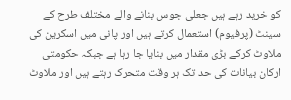کو خرید رہے ہیں جعلی جوس بنانے والے مختلف طرح کے سینٹ (پرفیوم) استعمال کرتے ہیں اور پانی میں اسکرین کی ملاوٹ کرکے بڑی مقدار میں بنایا جا رہا ہے جبکہ حکومتی ارکان بیانات کی حد تک ہر وقت متحرک رہتے ہیں اور ملاوٹ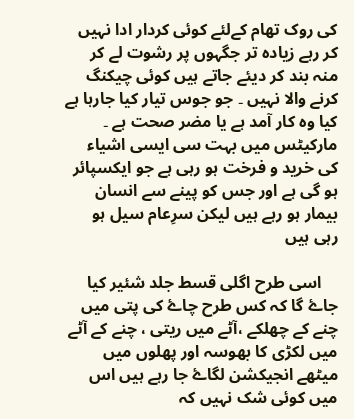کی روک تھام کےلئے کوئی کردار ادا نہیں کر رہے زیادہ تر جگہوں پر رشوت لے کر منہ بند کر دیئے جاتے ہیں کوئی چیکنگ کرنے والا نہیں ۔ جو جوس تیار کیا جارہا ہے کیا وہ کار آمد ہے یا مضر صحت ہے ۔ مارکیٹس میں بہت سی ایسی اشیاء کی خرید و فرخت ہو رہی ہے جو ایکسپائر ہو گی ہے اور جس کو پینے سے انسان بیمار ہو رہے ہیں لیکن سرِعام سیل ہو رہی ہیں

    اسی طرح اگلی قسط جلد شئیر کیا جاۓ گا کہ کس طرح چاۓ کی پتی میں چنے کے چھلکے ،آٹے میں ریتی ، چنے کے آٹے میں لکڑی کا بھوسہ اور پھلوں میں میٹھے انجیکشن لگاۓ جا رہے ہیں اس میں کوئی شک نہیں کہ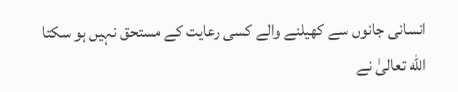انسانی جانوں سے کھیلنے والے کسی رعایت کے مستحق نہیں ہو سکتا الله تعالیٰ نے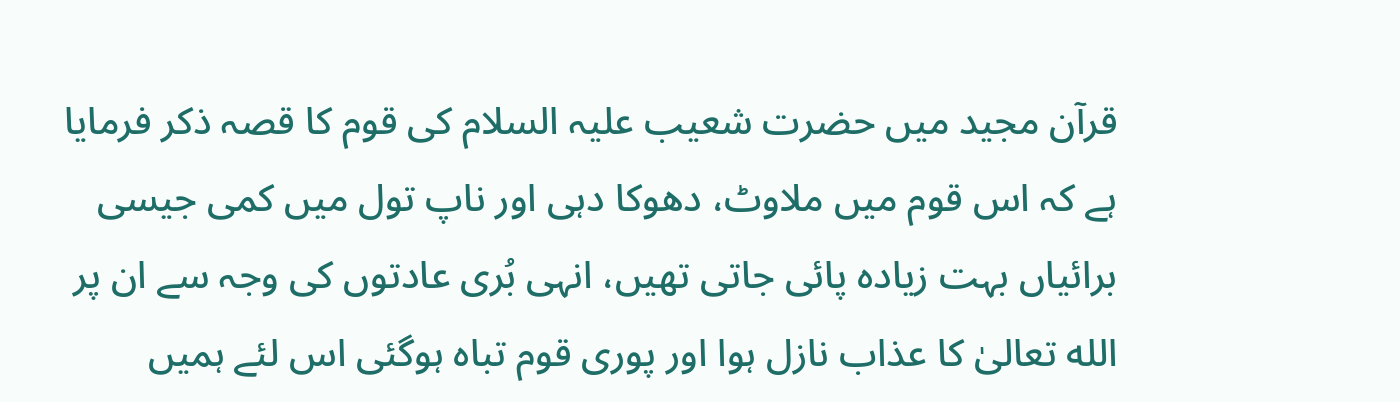قرآن مجید میں حضرت شعیب علیہ السلام کی قوم کا قصہ ذکر فرمایا ہے کہ اس قوم میں ملاوٹ، دھوکا دہی اور ناپ تول میں کمی جیسی برائیاں بہت زیادہ پائی جاتی تھیں، انہی بُری عادتوں کی وجہ سے ان پر الله تعالیٰ کا عذاب نازل ہوا اور پوری قوم تباہ ہوگئی اس لئے ہمیں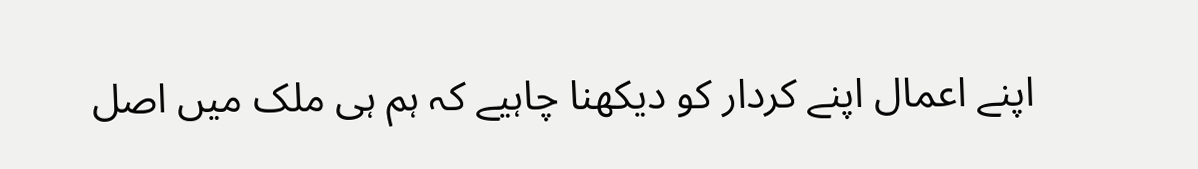اپنے اعمال اپنے کردار کو دیکھنا چاہیے کہ ہم ہی ملک میں اصل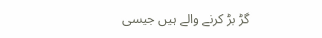گڑ بڑ کرنے والے ہیں جیسی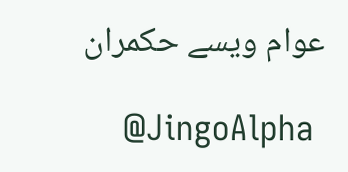عوام ویسے حکمران

    @JingoAlpha